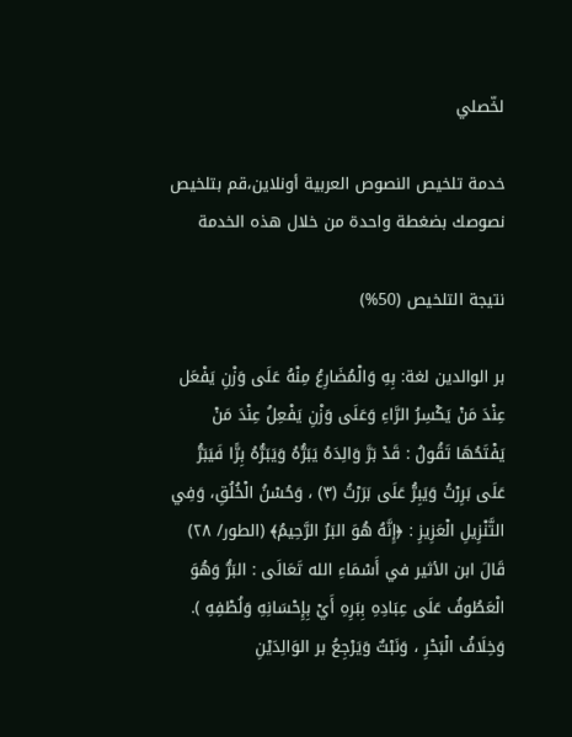لخّصلي

خدمة تلخيص النصوص العربية أونلاين،قم بتلخيص نصوصك بضغطة واحدة من خلال هذه الخدمة

نتيجة التلخيص (50%)

بر الوالدين لغة: بِهِ وَالْمُضَارِعُ مِنْهُ عَلَى وَزْنِ يَفْعَل عِنْدَ مَنْ يَكْسِرُ الرَّاءِ وَعَلَى وَزْنِ يَفْعِلُ عِنْدَ مَنْ يَفْتَحُهَا تَقُولُ : قَدْ بَرَّ وَالِدَهُ يَبَرُّهُ وَيَبَرُّهُ بِرًّا فَيَبَرُّ عَلَى بَرِرْتُ وَيَبِرُّ عَلَى بَرَرْتُ (۳) ، وَحُسْنُ الْخُلُقِ، وَفِي التَّنْزِيلِ الْعَزِيزِ : ﴿إِنَّهُ هُوَ البَرُ الرَّحِيمُ﴾ (الطور/ ۲۸) قَالَ ابن الأثير في أَسْمَاءِ الله تَعَالَى : البَرُّ وَهُوَ الْعَطُوفُ عَلَى عِبَادِهِ بِبَرِهِ أَيْ بِإِحْسَانِهِ وَلُطْفِهِ ). وَخِلَافُ الْبَحْرِ ، وَنَبْتٌ وَيَرْجِعُ بر الوَالِدَيْنِ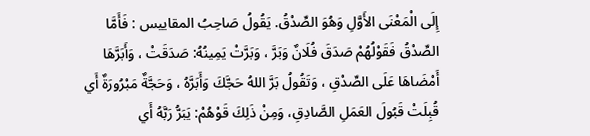إِلَى الْمَعْنَى الأَوَّلِ وَهُوَ الصِّدْقُ. يَقُولُ صَاحِبُ المقاييس : فَأَمَّا الصِّدْقُ فَقَوْلُهُمْ صَدَقَ فُلَانٌ وَبَرَّ ، وَبَرَّتْ يَمِينُهُ: صَدَقَتْ ، وَأَبَرَّهَا أَمْضَاهَا عَلَى الصِّدْقِ ، وَتَقُولُ بَرَّ اللهُ حَجَّكَ وَأَبَرَّهُ ، وَحَجَّةٌ مَبْرُورَةٌ أَي قُبِلَتْ قَبُولَ العَمَلِ الصَّادِقِ، وَمِنْ ذَلِكَ قَوْهُمْ: يَبَرُّ رَبَّهُ أَي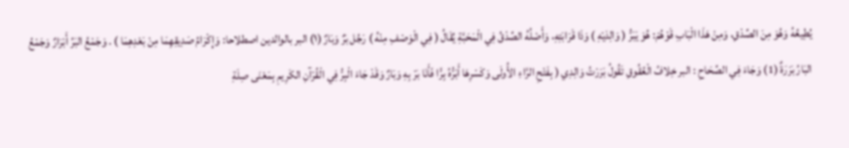يُطِيعُهُ وَهُوَ مِنَ الصِّدْقِ، وَمِنْ هَذَا الْبَابِ قَوْهُمْ: هُوَ يَبَرُّ ( وَالِدَيْهِ ) وَذَا قَرَابَتِهِ، وَأَصْلُهُ الصِّدْقُ فِي الْمَحَبَّةِ يُقَالُ ( فِي الْوَصْفِ مِنْهُ ) رَجُل بَرٌ وَبَارٌ (۱) البر بالوالدين اصطلاحا: وَإِكْرَامُ صَدِيقِهِمَا مِنْ بَعْدِهِمَا ) . وَجَمْعُ البَرِّ أَبْرَارٌ وَجَمْعُ البَارُ بَرَرَةٌ (1) وَجَاءَ فِي الصِّحَاحِ : البر خِلافُ الْعُقُوقِ تَقُولُ بَرَرْتُ وَالِدِي ( بِفَتْحِ الرَّاءِ الأُولَى وَكَسْرِهَا أَبَرُّهُ بِرًّا فَأَنَا بَرْ بِهِ وَبَارٌ وَقَدْ جَاءَ الْبِرُّ فِي الْقُرْآنِ الكَرِيمِ بِمَعْنَى صِلَةِ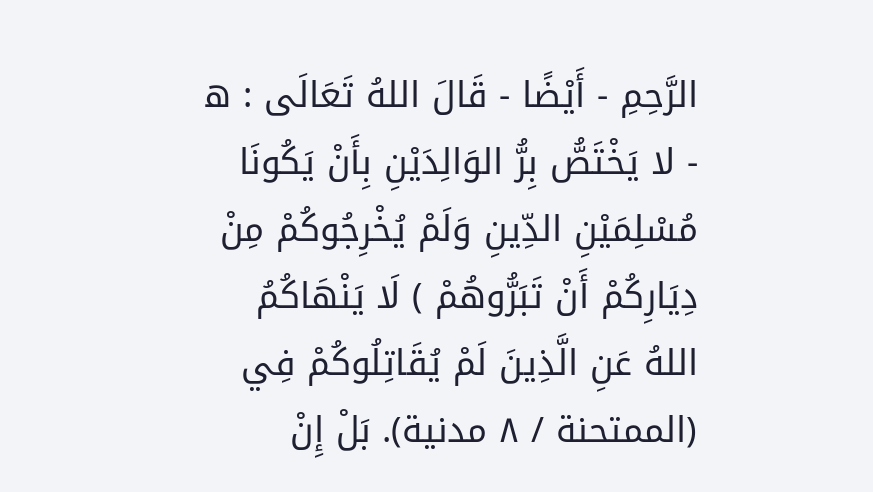الرَّحِمِ - أَيْضًا - قَالَ اللهُ تَعَالَى : ه - لا يَخْتَصُّ بِرُّ الوَالِدَيْنِ بِأَنْ يَكُونَا مُسْلِمَيْنِ الدِّينِ وَلَمْ يُخْرِجُوكُمْ مِنْ دِيَارِكُمْ أَنْ تَبَرُّوهُمْ ) لَا يَنْهَاكُمُ اللهُ عَنِ الَّذِينَ لَمْ يُقَاتِلُوكُمْ فِي (الممتحنة / ۸ مدنية). بَلْ إِنْ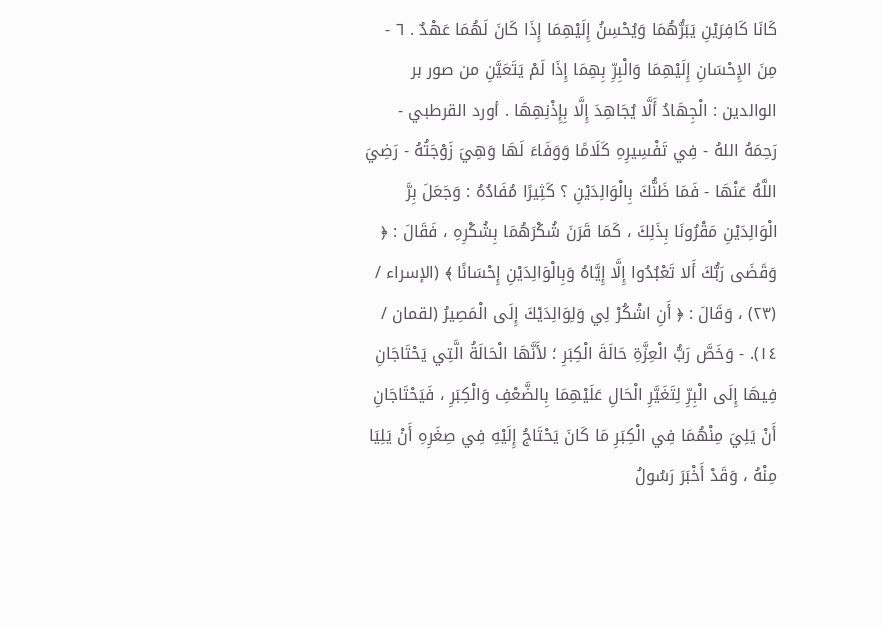كَانَا كَافِرَيْنِ يَبَرُّهُمَا وَيُحْسِنُ إِلَيْهِمَا إِذَا كَانَ لَهُمَا عَهْدٌ . ٦ - مِنَ الإِحْسَانِ إِلَيْهِمَا وَالْبِرِّ بِهِمَا إِذَا لَمْ يَتَعَيَّنِ من صور بر الوالدين : الْجِهَادُ أَلَّا يُجَاهِدَ إِلَّا بِإِذْنِهِهَا . أورد القرطبي - رَحِمَهُ اللهُ - فِي تَفْسِيرِهِ كَلَامًا وَوَفَاءَ لَهَا وَهِيَ زَوْجَتُهُ - رَضِيَ اللَّهُ عَنْهَا - فَمَا ظَنُّكَ بِالْوَالِدَيْنِ ؟ كَثِيرًا مُفَادُهُ : وَجَعَلَ بِرَّ الْوَالِدَيْنِ مَقْرُونَا بِذَلِكَ ، كَمَا قَرَنَ شُكْرَهُمَا بِشُكْرِهِ ، فَقَالَ : ﴿ وَقَضَى رَبُّكَ أَلا تَعْبُدُوا إِلَّا إِيَّاهُ وَبِالْوَالِدَيْنِ إِحْسَانًا ﴾ (الإسراء / (۲۳) ، وَقَالَ : ﴿ أَنِ اشْكُرْ لِي وَلِوَالِدَيْكَ إِلَى الْمَصِيرُ (لقمان / ١٤). - وَخَصَّ رَبُّ الْعِزَّةِ حَالَةَ الْكِبَرِ ؛ لأَنَّهَا الْحَالَةُ الَّتِي يَحْتَاجَانِ فِيهَا إِلَى الْبِرِّ لِتَغَيَّرِ الْحَالِ عَلَيْهِمَا بِالضَّعْفِ وَالْكِبَرِ ، فَيَحْتَاجَانِ أَنْ يَلِيَ مِنْهُمَا فِي الْكِبَرِ مَا كَانَ يَحْتَاجُ إِلَيْهِ فِي صِغَرِهِ أَنْ يَلِيَا مِنْهُ ، وَقَدْ أَخْبَرَ رَسُولُ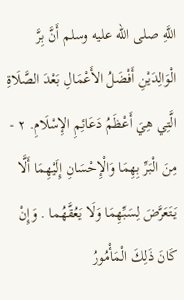اللَّهِ صلى الله عليه وسلم أَنَّ بِرَّ الْوَالِدَيْنِ أَفْضَلُ الأَعْمَالِ بَعْدَ الصَّلَاةِ الَّتِي هِيَ أَعْظَمُ دَعَائِمِ الإِسْلَامِ. ٢ - مِنَ الْبَرِّ بِهِمَا وَالْإِحْسَانِ إِلَيْهِمَا أَلَّا يَتَعَرَّضَ لِسَبِّهِمَا وَلَا يَعُقَّهُما . وَإِنْ كَانَ ذَلِكَ الْمَأْمُورُ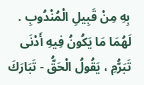بِهِ مِنْ قَبِيلِ الْمُنْدُوبِ . لَهُمَا مَا يَكُونُ فِيهِ أَدْنَى تَبَرُّمِ ، يَقُولُ الْحَقُّ - تَبَارَكَ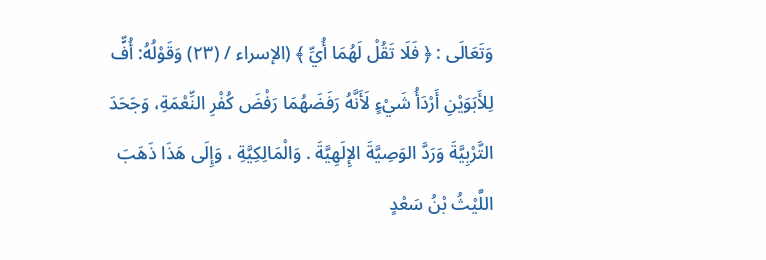وَتَعَالَى : ﴿ فَلَا تَقُلْ لَهُمَا أُيِّ ﴾ (الإسراء / (۲۳) وَقَوْلُهُ: أُفٍّ لِلأَبَوَيْنِ أَرْدَأُ شَيْءٍ لَأَنَّهُ رَفَضَهُمَا رَفْضَ كُفْرِ النِّعْمَةِ، وَجَحَدَ التَّرْبِيَّةَ وَرَدَّ الوَصِيَّةَ الإِلَهِيَّةَ . وَالْمَالِكِيَّةِ ، وَإِلَى هَذَا ذَهَبَ اللَّيْثُ بْنُ سَعْدٍ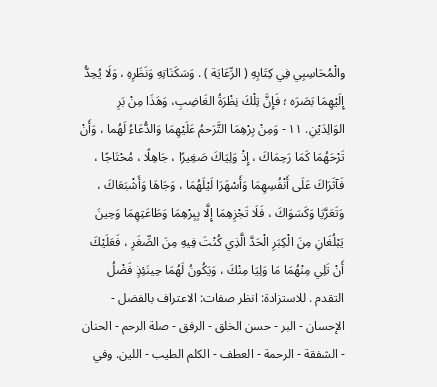والْمُحَاسِبِي فِي كِتَابِهِ ( الرِّعَايَة ) . وَسَكَنَاتِهِ وَنَظَرِهِ ، وَلَا يُحِدُّ إِلَيْهِمَا بَصَرَه ؛ فَإِنَّ تِلْكَ نِظْرَةُ الغَاضِبِ، وَهَذَا مِنْ بَرِ الوَالِدَيْنِ. ۱۱ - وَمِنْ بِرْهِمَا التَّرَحمُ عَلَيْهِمَا وَالدُّعَاءُ لَهُما ، وَأَنْ تَرْحَهُمَا كَمَا رَحِمَاكَ ، إِذْ وَلِيَاكَ صَغِيرًا ، جَاهِلًا ، مُحْتَاجًا ، فَآثَرَاكَ عَلَى أَنْفُسِهِمَا وَأَسْهَرَا لَيْلَهُمَا ، وَجَاهَا وَأَشْبَعَاكَ ، وَتَعَرَّيَا وَكَسَوَاكَ ، فَلَا تَجْزِهِمَا إِلَّا بِبِرْهِمَا وَطَاعَتِهِمَا وَحِينَ يَبْلُغَانِ مِنَ الْكِبَرِ الْحَدَّ الَّذِي كُنْتَ فِيهِ مِنَ الصِّغَرِ ، فَعَلَيْكَ أَنْ تَلِي مِنْهُمَا مَا وَلِيَا مِنْكَ ، وَيَكُونُ لَهُمَا حِينَئِذٍ فَضْلُ التقدم . للاستزادة: انظر صفات: الاعتراف بالفضل - الإحسان - البر - حسن الخلق - الرفق - صلة الرحم - الحنان - الشفقة - الرحمة - العطف - الكلم الطيب - اللين. وفي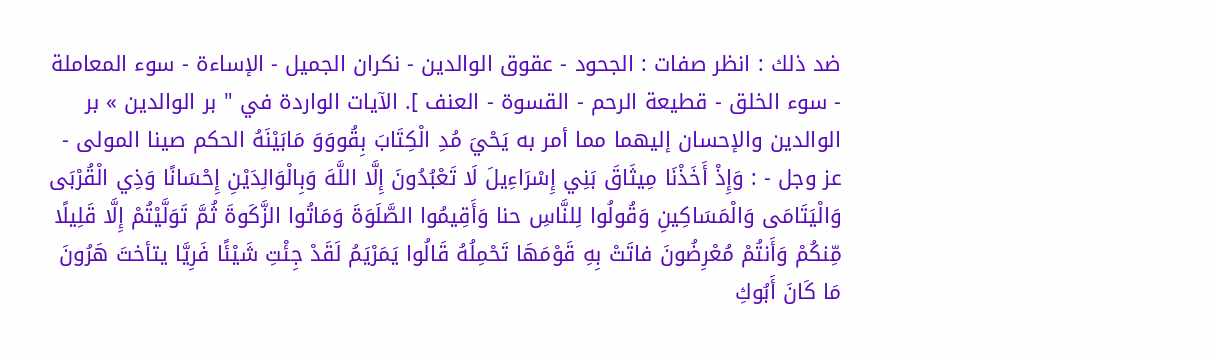ضد ذلك : انظر صفات : الجحود - عقوق الوالدين - نكران الجميل - الإساءة - سوء المعاملة - سوء الخلق - قطيعة الرحم - القسوة - العنف ]. الآيات الواردة في " بر الوالدين » بر الوالدين والإحسان إليهما مما أمر به يَحْيَ مُدِ الْكِتَابَ بِقُووَوَ مَابَيْنَهُ الحكم صينا المولى - عز وجل - : وَإِذْ أَخَذْنَا مِيثَاقَ بَنِي إِسْرَاءِيلَ لَا تَعْبُدُونَ إِلَّا اللَّهَ وَبِالْوَالِدَيْنِ إِحْسَانًا وَذِي الْقُرْبَى وَالْيَتَامَى وَالْمَسَاكِينِ وَقُولُوا لِلنَّاسِ حنا وَأَقِيمُوا الصَّلَوَةَ وَمَاتُوا الزَّكَوةَ ثُمَّ تَوَلَّيْتُمْ إِلَّا قَلِيلًا مِّنكُمْ وَأَنتُمْ مُعْرِضُونَ فاتَتْ بِهِ قَوْمَهَا تَحْمِلُهُ قَالُوا يَمَرْيَمُ لَقَدْ جِئْتِ شَيْئًا فَرِيَّا يتأختَ هَرُونَ مَا كَانَ أَبُوكِ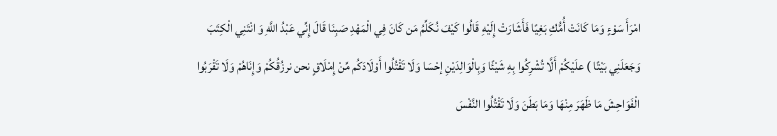امْرَأَ سَوْءٍ وَمَا كَانَتْ أُمُّكِ بَغِيًا فَأَشَارَتْ إِلَيْهِ قَالُوا كَيْفَ نُكَلِّمُ مَن كَانَ فِي الْمَهْدِ صَبِنَا قَالَ إِنِّي عَبْدُ اللَّهِ وَ انْتَنِي الْكِتَبَ وَجَعَلَنِي بَيْتًا ) علَيْكُمْ أَلَّا تُشْرِكُوا بِهِ شَيْئًا وَبِالْوَالِدَيْنِ إحْسَا وَلَا تَقْتُلُوا أَوْلَادَكُم مِّنْ إِمْلَاقٍ نحن نرزُقُكُمْ وَإِنَاهُمْ وَلَا تَقْرَبُوا الْفَوَاحِشَ مَا ظَهَرَ مِنْهَا وَمَا بَطَنَ وَلَا تَقْتُلُوا النَّفْسَ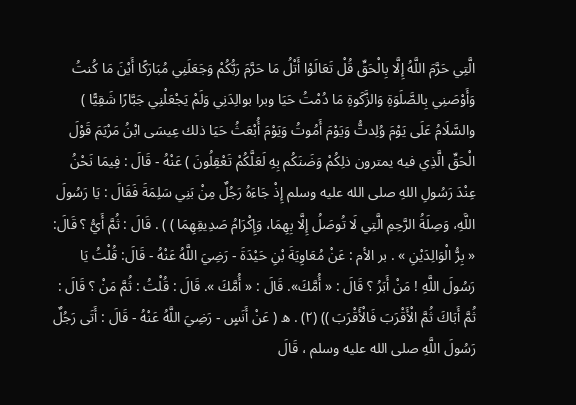الَّتِي حَرَّمَ اللَّهُ إِلَّا بِالْحَقِّ قُلْ تَعَالَوْا أَتْلُ مَا حَرَّمَ رَبُّكُمْ وَجَعَلَنِي مُبَارَكًا أَيْنَ مَا كُنتُ وَأَوْصَنِي بِالصَّلَوَةِ وَالزَّكَوةِ مَا دُمْتُ حَيَا وبرا بوالِدَنِي وَلَمْ يَجْعَلْنِي جَبَّارًا شَقِيًّا ) والسَّلَامُ عَلَى يَوْمَ وُلِدتُّ وَيَوْمَ أَمُوتُ وَيَوْمَ أُبْعَثُ حَيَا ذلك عِيسَى ابْنُ مَرْيَمَ قَوْلَ الْحَقِّ الَّذِي فيه يمترون ذلِكُمْ وَضَنَكُم بِهِ لَعَلَّكُمْ تَعْقِلُونَ ) عَنْهُ - قَالَ : فِيمَا نَحْنُ عِنْدَ رَسُولِ اللهِ صلى الله عليه وسلم إِذْ جَاءَهُ رَجُلٌ مِنْ بَنِي سَلِمَةَ فَقَالَ : يَا رَسُولَ اللَّهِ، وَصِلَةُ الرَّحِمِ الَّتِي لَا تُوصَلُ إِلَّا بِهِمَا، وَإِكْرَامُ صَدِيقِهِمَا ) ) . قَالَ : ثُمَّ أَيُّ ؟ قَالَ: « بِرُّ الْوَالِدَيْنِ » . بر الأم : عَنْ مُعَاوِيَةَ بْنِ حَيْدَةَ - رَضِيَ اللَّهُ عَنْهُ - قَالَ: قُلْتُ يَا رَسُولَ اللَّهِ ! مَنْ أَبَرُ ؟ قَالَ : « أُمَّكَ». قَالَ : « أُمَّكَ ». قَالَ : قُلْتُ : ثُمَّ مَنْ ؟ قَالَ : ثُمَّ أَبَاكَ ثُمَّ الْأَقْرَبَ فَالْأَقْرَبَ )) (۲) . ه ( عَنْ أَنَسٍ - رَضِيَ اللَّهُ عَنْهُ - قَالَ : أَتَى رَجُلٌ رَسُولَ اللَّهِ صلى الله عليه وسلم ، قَالَ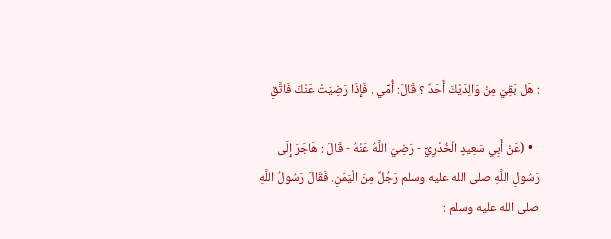: هَل بَقِيَ مِنْ وَالِدَيْكَ أَحَدٌ ؟ قَالَ: أُمِّي . فَإِذَا رَضِيَتْ عَنْكَ فَاتَّقِ

  • (عَنْ أَبِي سَعِيدٍ الْخُدْرِيِّ - رَضِيَ اللَّهُ عَنْهُ - قَالَ : هَاجَرَ إِلَى رَسُولِ اللَّهِ صلى الله عليه وسلم رَجُلٌ مِنَ الْيَمَنِ. فَقَالَ رَسُولُ اللَّهِ صلى الله عليه وسلم :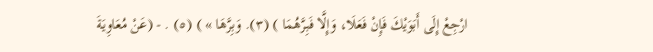ارْجِعْ إِلَى أَبَوَيْكَ فَإِنْ فَعَلَا، وَإِلَّا فَبِرَّهُمَا ) (۳). وَبِرَّهَا » ) (٥) . - (عَنْ مُعَاوِيَةَ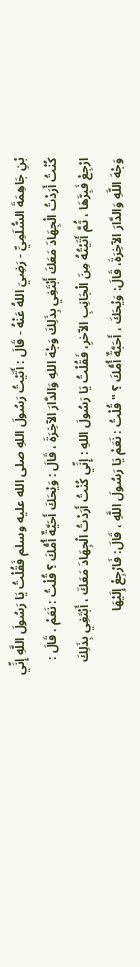بْنِ جَاهِمَةَ السُّلَمِيِّ - رَضِيَ اللهُ عَنْهُ - قَالَ : أَتَيْتُ رَسُولَ اللهِ صلى الله عليه وسلم فَقُلْتُ يَا رَسُولَ اللَّهِ إِنِّي كُنْتُ أَرَدْتُ الْجِهَادَ مَعَكَ أَبْتَغِي بِذَلِكَ وَجْهَ اللهِ وَالدَّارَ الآخِرَةَ ، قَالَ : وَيْحَكَ أَحَيَّةٌ أُمُّكَ ؟ قُلْتُ : نَعَمْ . قَالَ : ارْجِعْ فَبِرَّهَا ، ثُمَّ أَتَيْتُهُ مِنَ الْجَانِبِ الآخرِ، فَقُلْتُ يَا رَسُولَ اللهِ : إِنِّي كُنْتُ أَرَدْتُ الْجِهَادَ مَعَكَ ، أَبْتَغِي بِذَلِكَ وَجْهَ اللَّهِ وَالدَّارَ الآخِرَةَ، قَالَ: وَيْحَكَ ، أَحَبَّةٌ أُمُّكَ ؟ " قُلْتُ : نَعَمْ يَا رَسُولَ اللَّهِ ، قَالَ: فَارْجِعْ إِلَيْهَا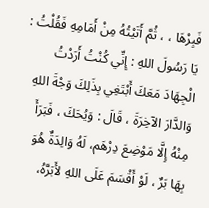فَبِرْهَا ، ، ثُمَّ أَتَيْتُهُ مِنْ أَمَامِهِ فَقُلْتُ : يَا رَسُولَ اللهِ : إِنِّي كُنْتُ أَرَدْتُ الْجِهَادَ مَعَكَ أَبْتَغِي بِذَلِكَ وَجْةَ اللهِ وَالدَّارَ الآخِرَةَ ، قَالَ : وَيُحَكَ ، فَبَرَأَ مِنْهُ إِلَّا مَوْضِعَ دِرْهَم، لَهُ وَالِدَةٌ هُوَ بِهَا بَرٌ ، لَوْ أَقْسَمَ عَلَى اللهِ لأَبَرَّهُ،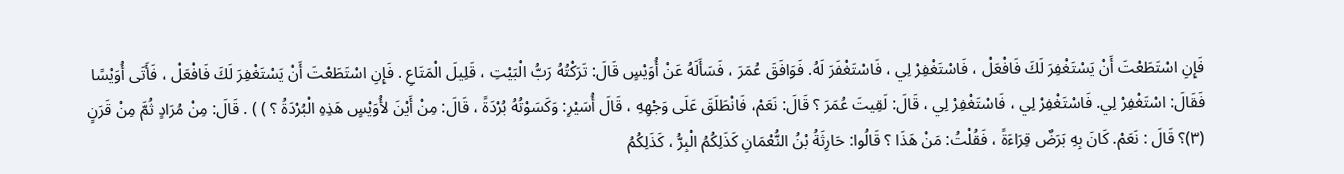فَإِنِ اسْتَطَعْتَ أَنْ يَسْتَغْفِرَ لَكَ فَافْعَلْ ، فَاسْتَغْفِرْ لِي ، فَاسْتَغْفَرَ لَهُ. فَوَافَقَ عُمَرَ ، فَسَأَلَهُ عَنْ أُوَيْسٍ قَالَ: تَرَكْتُهُ رَبُّ الْبَيْتِ ، قَلِيلَ الْمَتَاعِ . فَإِنِ اسْتَطَعْتَ أَنْ يَسْتَغْفِرَ لَكَ فَافْعَلْ ، فَأَتَى أُوَيْسًا فَقَالَ: اسْتَغْفِرْ لِي. فَاسْتَغْفِرْ لِي ، فَاسْتَغْفِرْ لِي ، قَالَ: لَقِيتَ عُمَرَ ؟ قَالَ: نَعَمْ، فَانْطَلَقَ عَلَى وَجْهِهِ ، قَالَ أُسَيْرِ: وَكَسَوْتُهُ بُرْدَةً ، قَالَ: مِنْ أَيْنَ لأُوَيْسٍ هَذِهِ الْبُرْدَةُ ؟ ) ) . قَالَ: مِنْ مُرَادٍ ثُمَّ مِنْ قَرَنٍ (۳)؟ قَالَ : نَعَمْ. كَانَ بِهِ بَرَضٌ قِرَاءَةً ، فَقُلْتُ: مَنْ هَذَا ؟ قَالُوا: حَارِثَةُ بْنُ النُّعْمَانِ كَذَلِكُمُ الْبِرُّ ، كَذَلِكُمُ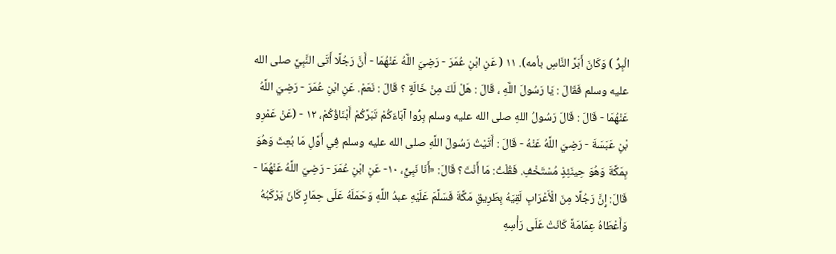الْبِرُّ ) وَكَانَ أَبَرَّ النَّاسِ بأمه). ۱۱ ( عَنِ ابْنِ عُمَرَ - رَضِيَ اللَّهُ عَنْهُمَا - أَنَّ رَجُلًا أَتَى النَّبِيَّ صلى الله عليه وسلم فَقَالَ : يَا رَسُولَ اللَّهِ ، قَالَ : هَلْ لَكَ مِنْ خَالَةٍ ؟ قَالَ : نَعَمْ. عَنِ ابْنِ عُمَرَ - رَضِيَ اللَّهُ عَنْهُمَا - قَالَ : قَالَ رَسُولُ اللهِ صلى الله عليه وسلم بِرُّوا آبَاءَكُمْ تَبَرَّكُمْ أَبْنَاؤُكُمْ، ۱۲ - (عَنْ عَمْرِو بْنِ عَبَسَةَ - رَضِيَ اللَّهُ عَنْهُ - قَالَ : أَتَيْتُ رَسُولَ اللَّهِ صلى الله عليه وسلم فِي أَوَّلِ مَا بُعِثَ وَهُوَ بِمَكَّةَ وَهُوَ حِينَئِذٍ مُسْتَخْفِ. فَقُلْتُ: مَا أَنْتَ؟ قَالَ: «أَنَا نَبِيٍّ، ۱۰- عَنِ ابْنِ عُمَرَ - رَضِيَ اللَّهُ عَنْهُمَا - قَالَ: إِنَّ رَجُلًا مِنَ الْأَعْرَابِ لَقِيَهُ بِطَرِيقِ مَكَّةَ فَسَلَّمَ عَلَيْهِ عبدُ اللَّهِ وَحَمَلَهُ عَلَى حِمَارٍ كَانَ يَرْكَبُهُ وَأَعْطَاهُ عِمَامَةً كَانَتْ عَلَى رَأْسِهِ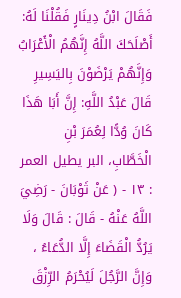فَقَالَ ابْنُ دِينَارٍ فَقُلْنَا لَهُ: أَصْلَحَكَ اللَّهُ إِنَّهُمُ الْأَعْرَابُ وَإِنَّهُمْ يَرْضَوْنَ بِاليَسِيرِ قَالَ عَبْدُ اللَّهِ: إِنَّ أَبَا هَذَا كَانَ وُدًّا لِعُمَرَ بْنِ الْخَطَّابِ، البر يطيل العمر : ۱۳ - ( عَنْ ثَوْبَانَ - رَضِيَ اللَّهُ عَنْهُ - قَالَ : قَالَ وَلَا يَرُدُّ الْقَضَاءَ إِلَّا الدُّعَاءُ ، وَإِنَّ الرَّجُلَ لَيُحْرَمُ الرِّزْقَ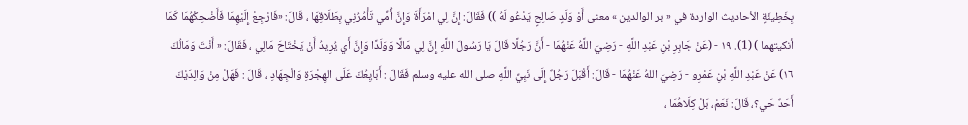بِخَطِيئَةٍ الأحاديث الواردة في « بر الوالدين » معنى أَوْ وَلَدٍ صَالِحٍ يَدْعُو لَهُ )) فَقَالَ: إِنَّ لِي امْرَأَةَ وَإِنَّ أُمِّي تَأْمُرُنِي بِطَلَاقِهَا ، قَالَ: «فَارْجِعْ إِلَيْهِمَا فَأَضْحِكْهُمَا كَمَا أنكيتهما ) (1). ۱۹ - (عَنْ جَابِرِ بْنِ عَبْدِ اللَّهِ - رَضِيَ اللَّهُ عَنْهُمَا - أَنَّ رَجُلًا قَالَ يَا رَسُولَ اللَّهِ إِنَّ لِي مَالًا وَوَلَدًا وَإِنَّ أَي يُرِيدُ أَنْ يَخْتَاحَ مَالِي ، فَقَالَ: « أَنْتَ وَمَالُكَ ١٦) عَنْ عَبْدِ اللَّهِ بْنِ عَمْرِو - رَضِيَ اللهُ عَنْهُمَا - قَالَ: أَقْبَلَ رَجُلٌ إِلَى نَبِيِّ اللَّهِ صلى الله عليه وسلم فَقَالَ : أَبَايِعُكَ عَلَى الهِجْرَةِ وَالْجِهَادِ ، قَالَ : فَهَلْ مِنْ وَالِدَيْكَ أَحَدٌ حَي؟، قَالَ: نَعَمْ، بَلْ كِلَاهُمَا ،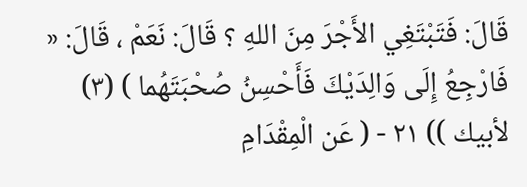قَالَ: فَتَبْتَغِي الأَجْرَ مِنَ اللهِ ؟ قَالَ: نَعَمْ ، قَالَ: « فَارْجِعُ إِلَى وَالِدَيْكَ فَأَحْسِنُ صُحْبَتَهُما ) (۳) لأبيك )) ۲۱ - ( عَن الْمِقْدَامِ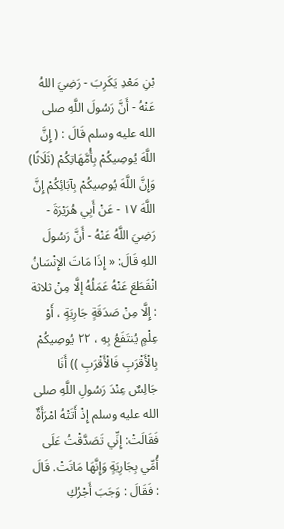بْنِ مَعْدِ يَكَرِبَ - رَضِيَ اللهُ عَنْهُ - أَنَّ رَسُولَ اللَّهِ صلى الله عليه وسلم قَالَ : ( إِنَّ اللَّهَ يُوصِيكُمْ بِأُمَّهَاتِكُمْ (ثَلَاثًا) وَإِنَّ اللَّهَ يُوصِيكُمْ بِآبَائِكُمْ إِنَّ اللَّهَ ۱۷ - عَنْ أَبِي هُرَيْرَةَ - رَضِيَ اللَّهُ عَنْهُ - أَنَّ رَسُولَ اللهِ قَالَ: « إِذَا مَاتَ الإِنْسَانُ انْقَطَعَ عَنْهُ عَمَلُهُ إلَّا مِنْ ثلاثة : إِلَّا مِنْ صَدَقَةٍ جَارِيَةٍ ، أَوْ عِلْمٍ يُنتَفَعُ بِهِ ، ۲۲ يُوصِيكُمْ بِالْأَقْرَبِ فَالْأَقْرَبِ )) أَنَا جَالِسٌ عِنْدَ رَسُولِ اللَّهِ صلى الله عليه وسلم إِذْ أَتَتْهُ امْرَأَةٌ فَقَالَتْ: إِنِّي تَصَدَّقْتُ عَلَى أُمِّي بِجَارِيَةٍ وَإِنَّهَا مَاتَتْ. قَالَ : فَقَالَ : وَجَبَ أَجْرُكِ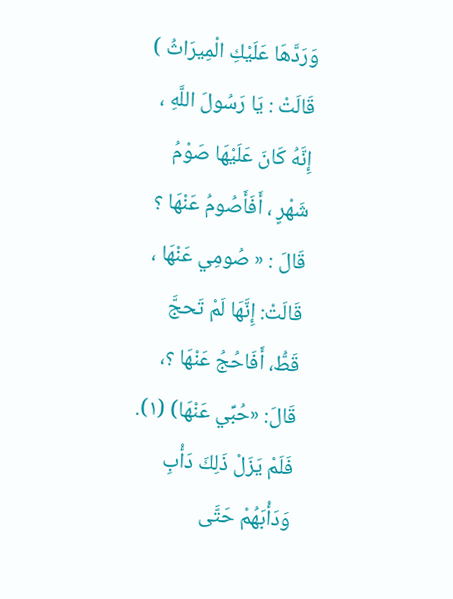وَرَدَّهَا عَلَيْكِ الْمِيرَاثُ ) قَالَتْ : يَا رَسُولَ اللَّهِ ، إِنَّهُ كَانَ عَلَيْهَا صَوْمُ شَهْرٍ ، أَفَأَصُومُ عَنْهَا ؟ قَالَ : « صُومِي عَنْهَا ، قَالَتْ: إِنَّهَا لَمْ تَحجَّ قَطُّ، أَفَاحُجُ عَنْهَا ؟، قَالَ: «حُبِّي عَنْهَا) (۱). فَلَمْ يَزَلْ ذَلِكَ دَأْبِ وَدَأْبَهُمْ حَتَّى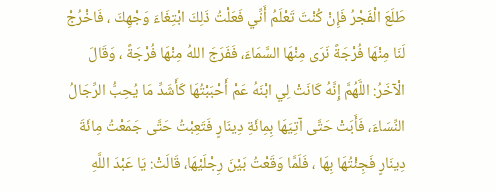طَلَعَ الْفَجْرُ فَإِنْ كُنْتَ تَعْلَمُ أَنِّي فَعَلْتُ ذَلِكَ ابْتِغَاءَ وَجْهِكَ ، فَاخْرُجْ لَنَا مِنْهَا فُرْجَةً نَرَى مِنْهَا السَّمَاءَ، فَفَرَجَ اللهُ مِنْهَا فُرْجَةً ، وَقَالَ الْآخَرُ: اللَّهُمَّ إِنَّهُ كَانَتْ لِي ابْنَهُ عَمْ أَحْبَبْتُهَا كَأَشَدِّ مَا يُحِبُّ الرِّجَالُ النِّسَاءَ، فَأَبَتْ حَتَّى آتِيَهَا بِمِائَةِ دِينَارٍ فَتَعِبْتُ حَتَّى جَمَعْتُ مِائَةَ دِينَارٍ فَجِئْتُهَا بِهَا ، فَلَمَّا وَقَعْتُ بَيْنَ رِجْلَيْهَا، قَالَتْ: يَا عَبْدَ اللَّهِ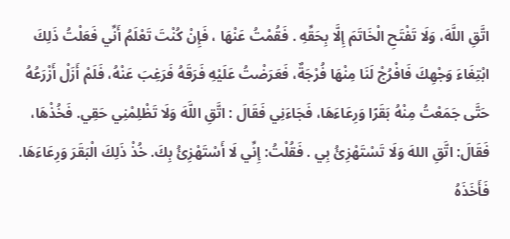اتَّقِ اللَّهَ، وَلَا تَفْتَحِ الْخَاتَمَ إِلَّا بِحَقِّهِ . فَقُمْتُ عَنْهَا ، فَإِنْ كُنْتَ تَعْلَمُ أَنِّي فَعَلْتُ ذَلِكَ ابْتِغَاءَ وَجْهِكَ فَافْرُجْ لَنَا مِنْهَا فُرْجَةٌ، فَعَرَضْتُ عَلَيْهِ فَرَقَهُ فَرَغِبَ عَنْهُ، فَلَمْ أَزَلْ أَزْرَعُهُ حَتَّى جَمَعْتُ مِنْهُ بَقَرًا وَرِعَاءَهَا، فَجَاءَنِي فَقَالَ : اتَّقِ اللَّهَ وَلَا تَظْلِمْنِي حَقِي. فَخُذْهَا، فَقَالَ: اتَّقِ اللهَ وَلَا تَسْتَهْزِئُ بِي . فَقُلْتُ: إِنِّي لَا أَسْتَهْزِئُ بِكَ. خُذْ ذَلِكَ الْبَقَرَ وَرِعَاءَهَا. فَأَخَذَهُ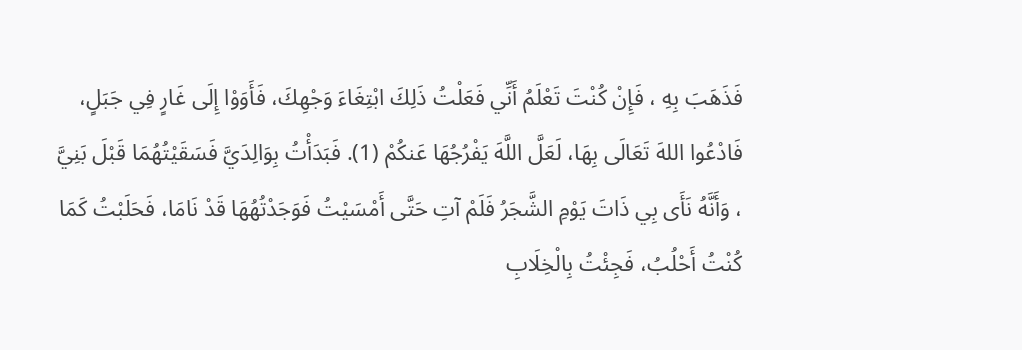فَذَهَبَ بِهِ ، فَإِنْ كُنْتَ تَعْلَمُ أَنِّي فَعَلْتُ ذَلِكَ ابْتِغَاءَ وَجْهِكَ، فَأَوَوْا إِلَى غَارٍ فِي جَبَلٍ، فَادْعُوا اللهَ تَعَالَى بِهَا، لَعَلَّ اللَّهَ يَفْرُجُهَا عَنكُمْ (1). فَبَدَأْتُ بِوَالِدَيَّ فَسَقَيْتُهُمَا قَبْلَ بَنِيَّ ، وَأَنَّهُ نَأَى بِي ذَاتَ يَوْمِ الشَّجَرُ فَلَمْ آتِ حَتَّى أَمْسَيْتُ فَوَجَدْتُهُهَا قَدْ نَامَا، فَحَلَبْتُ كَمَا كُنْتُ أَحْلُبُ، فَجِئْتُ بِالْخِلَابِ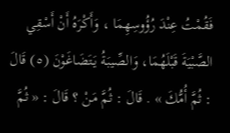فَقُمْتُ عِنْدَ رُؤُوسِهِمَا ، وَأَكْرَهُ أَنْ أَسْقِي الصَّبْيَةَ قَبْلَهُمَا، وَالصِّيبَةُ يَتَضَاغَوْنَ (٥) قَالَ : ثُمَّ أُمُّكَ » . قَالَ : ثُمَّ مَنْ ؟ قَالَ : « ثُمَّ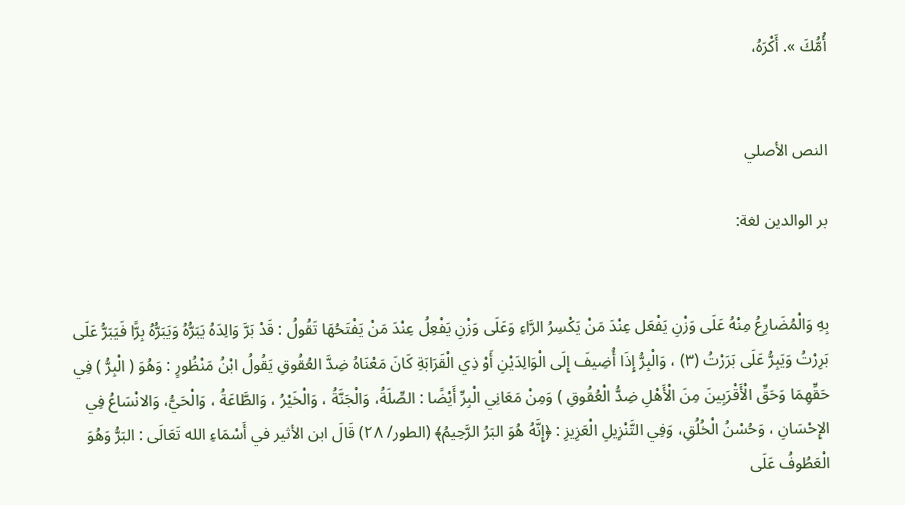أُمُّكَ ». أَكْرَهُ،


النص الأصلي

بر الوالدين لغة:


بِهِ وَالْمُضَارِعُ مِنْهُ عَلَى وَزْنِ يَفْعَل عِنْدَ مَنْ يَكْسِرُ الرَّاءِ وَعَلَى وَزْنِ يَفْعِلُ عِنْدَ مَنْ يَفْتَحُهَا تَقُولُ : قَدْ بَرَّ وَالِدَهُ يَبَرُّهُ وَيَبَرُّهُ بِرًّا فَيَبَرُّ عَلَى بَرِرْتُ وَيَبِرُّ عَلَى بَرَرْتُ (۳) ، وَالْبِرُّ إِذَا أُضِيفَ إِلَى الْوَالِدَيْنِ أَوْ ذِي الْقَرَابَةِ كَانَ مَعْنَاهُ ضِدَّ العُقُوقِ يَقُولُ ابْنُ مَنْظُورٍ : وَهُوَ ( الْبِرُّ ) فِي حَقِّهِمَا وَحَقِّ الْأَقْرَبِينَ مِنَ الْأَهْلِ ضِدُّ الْعُقُوقِ ) وَمِنْ مَعَانِي الْبِرِّ أَيْضًا : الصِّلَةُ، وَالْجَنَّةُ ، وَالْخَيْرُ ، وَالطَّاعَةُ ، وَالْحَيُّ، وَالانْسَاعُ فِي الإِحْسَانِ ، وَحُسْنُ الْخُلُقِ، وَفِي التَّنْزِيلِ الْعَزِيزِ : ﴿إِنَّهُ هُوَ البَرُ الرَّحِيمُ﴾ (الطور/ ۲۸) قَالَ ابن الأثير في أَسْمَاءِ الله تَعَالَى : البَرُّ وَهُوَ الْعَطُوفُ عَلَى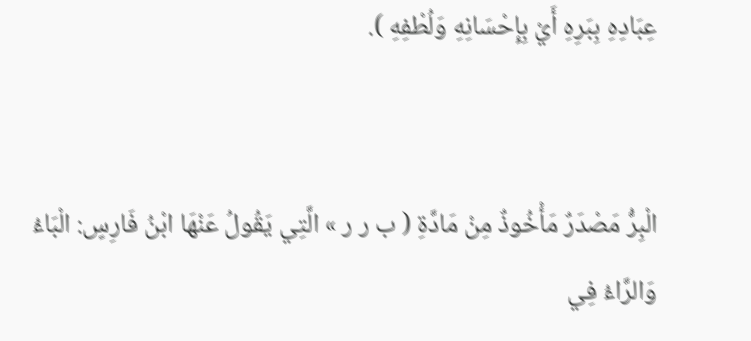عِبَادِهِ بِبَرِهِ أَيْ بِإِحْسَانِهِ وَلُطْفِهِ ).


الْبِرُّ مَصْدَرٌ مَأْخُوذٌ مِنْ مَادَّةِ ( ب ر ر » الَّتِي يَقُولُ عَنْهَا ابْنُ فَارِسٍ: الْبَاءُ وَالرَّاءُ فِي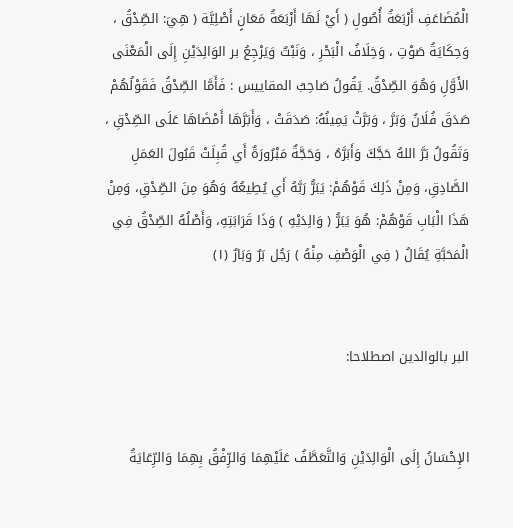الْمُضَاعَفِ أَرْبَعَةُ أُصُولِ ( أَيْ لَهَا أَرْبَعَةُ مَعَانٍ أَصْلِيَّة ( هِيَ: الصِّدْقُ ، وَحِكَايَةُ صَوْتِ ، وَخِلَافُ الْبَحْرِ ، وَنَبْتٌ وَيَرْجِعُ بر الوَالِدَيْنِ إِلَى الْمَعْنَى الأَوَّلِ وَهُوَ الصِّدْقُ. يَقُولُ صَاحِبُ المقاييس : فَأَمَّا الصِّدْقُ فَقَوْلُهُمْ صَدَقَ فُلَانٌ وَبَرَّ ، وَبَرَّتْ يَمِينُهُ: صَدَقَتْ ، وَأَبَرَّهَا أَمْضَاهَا عَلَى الصِّدْقِ ، وَتَقُولُ بَرَّ اللهُ حَجَّكَ وَأَبَرَّهُ ، وَحَجَّةٌ مَبْرُورَةٌ أَي قُبِلَتْ قَبُولَ العَمَلِ الصَّادِقِ، وَمِنْ ذَلِكَ قَوْهُمْ: يَبَرُّ رَبَّهُ أَي يُطِيعُهُ وَهُوَ مِنَ الصِّدْقِ، وَمِنْ هَذَا الْبَابِ قَوْهُمْ: هُوَ يَبَرُّ ( وَالِدَيْهِ ) وَذَا قَرَابَتِهِ، وَأَصْلُهُ الصِّدْقُ فِي الْمَحَبَّةِ يُقَالُ ( فِي الْوَصْفِ مِنْهُ ) رَجُل بَرٌ وَبَارٌ (۱)


البر بالوالدين اصطلاحا:


الإِحْسَانُ إِلَى الْوَالِدَيْنِ وَالتَّعَطَّفُ عَلَيْهِمَا وَالرِّفْقُ بِهِمَا وَالرِّعَايَةُ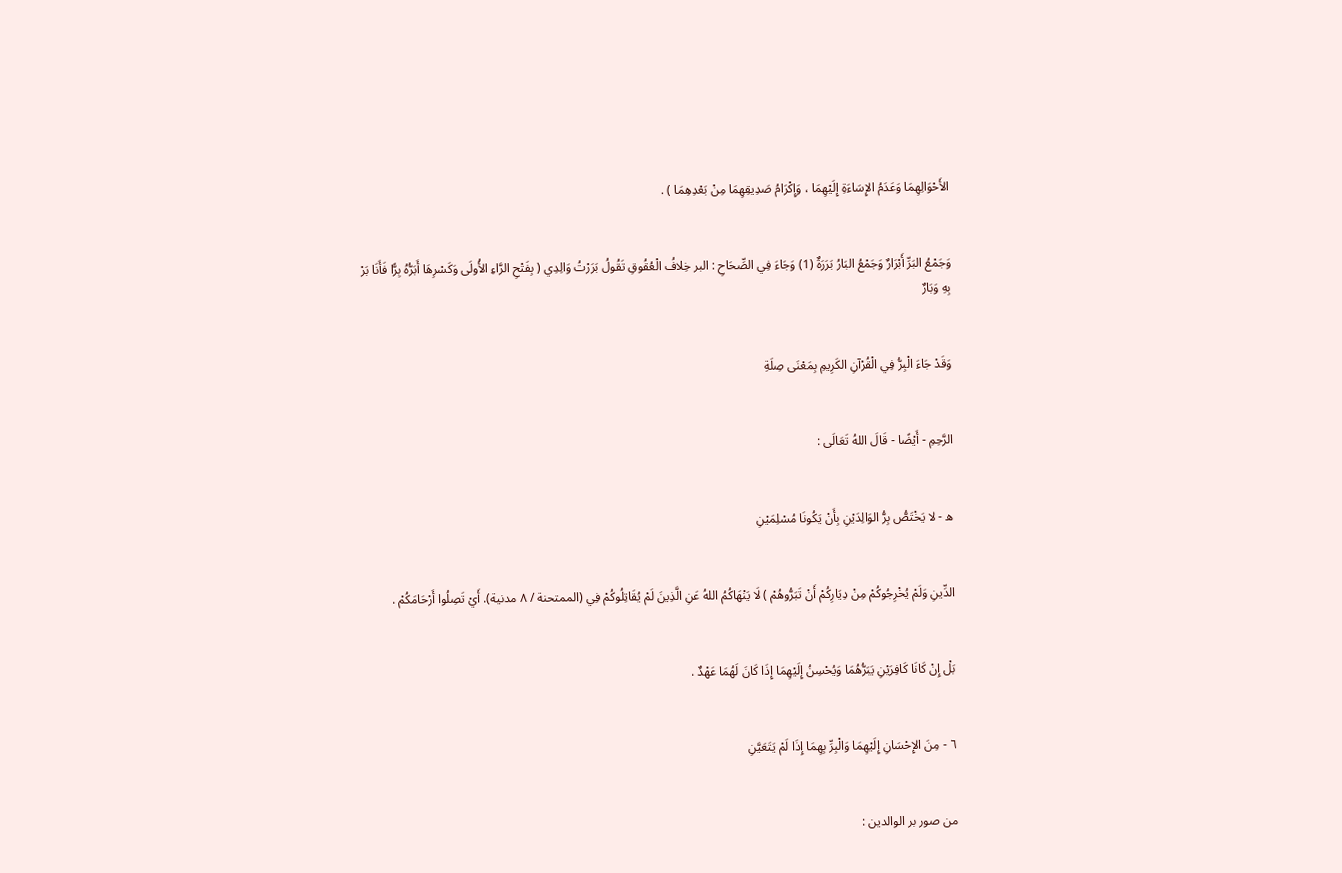الأَحْوَالِهِمَا وَعَدَمُ الإِسَاءَةِ إِلَيْهِمَا ، وَإِكْرَامُ صَدِيقِهِمَا مِنْ بَعْدِهِمَا ) .


وَجَمْعُ البَرِّ أَبْرَارٌ وَجَمْعُ البَارُ بَرَرَةٌ (1) وَجَاءَ فِي الصِّحَاحِ : البر خِلافُ الْعُقُوقِ تَقُولُ بَرَرْتُ وَالِدِي ( بِفَتْحِ الرَّاءِ الأُولَى وَكَسْرِهَا أَبَرُّهُ بِرًّا فَأَنَا بَرْ بِهِ وَبَارٌ


وَقَدْ جَاءَ الْبِرُّ فِي الْقُرْآنِ الكَرِيمِ بِمَعْنَى صِلَةِ


الرَّحِمِ - أَيْضًا - قَالَ اللهُ تَعَالَى :


ه - لا يَخْتَصُّ بِرُّ الوَالِدَيْنِ بِأَنْ يَكُونَا مُسْلِمَيْنِ


الدِّينِ وَلَمْ يُخْرِجُوكُمْ مِنْ دِيَارِكُمْ أَنْ تَبَرُّوهُمْ ) لَا يَنْهَاكُمُ اللهُ عَنِ الَّذِينَ لَمْ يُقَاتِلُوكُمْ فِي (الممتحنة / ۸ مدنية). أَيْ تَصِلُوا أَرْحَامَكُمْ .


بَلْ إِنْ كَانَا كَافِرَيْنِ يَبَرُّهُمَا وَيُحْسِنُ إِلَيْهِمَا إِذَا كَانَ لَهُمَا عَهْدٌ .


٦ - مِنَ الإِحْسَانِ إِلَيْهِمَا وَالْبِرِّ بِهِمَا إِذَا لَمْ يَتَعَيَّنِ


من صور بر الوالدين :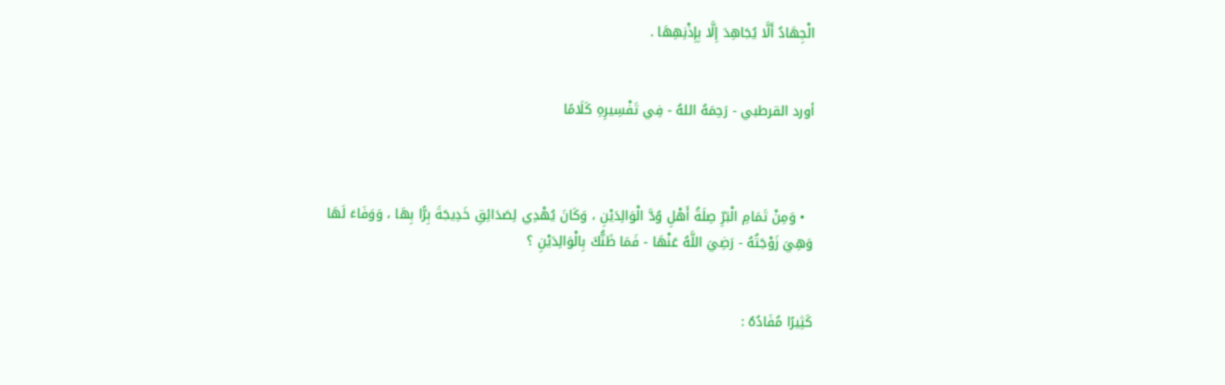الْجِهَادُ أَلَّا يُجَاهِدَ إِلَّا بِإِذْنِهِهَا .


أورد القرطبي - رَحِمَهُ اللهُ - فِي تَفْسِيرِهِ كَلَامًا



  • وَمِنْ تَمَامِ الْبَرِّ صِلَةُ أَهْلِ وُدَّ الْوَالِدَيْنِ ، وَكَانَ يُهْدِي لِصَدَائِقِ خَدِيجَةَ بِرًّا بِهَا ، وَوَفَاءَ لَهَا وَهِيَ زَوْجَتُهُ - رَضِيَ اللَّهُ عَنْهَا - فَمَا ظَنُّكَ بِالْوَالِدَيْنِ ؟


كَثِيرًا مُفَادُهُ :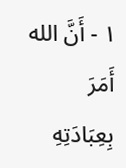۱ - أَنَّ الله أَمَرَ بِعِبَادَتِهِ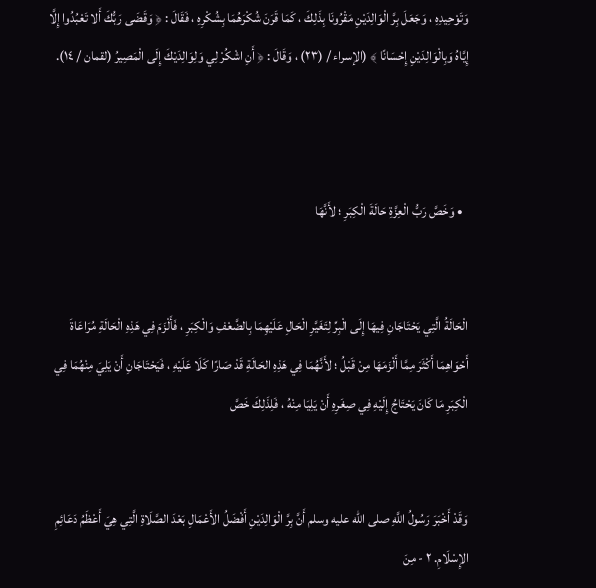وَتَوْحِيدِهِ ، وَجَعَلَ بِرَّ الْوَالِدَيْنِ مَقْرُونَا بِذَلِكَ ، كَمَا قَرَنَ شُكْرَهُمَا بِشُكْرِهِ ، فَقَالَ : ﴿ وَقَضَى رَبُّكَ أَلا تَعْبُدُوا إِلَّا إِيَّاهُ وَبِالْوَالِدَيْنِ إِحْسَانًا ﴾ (الإسراء / (۲۳) ، وَقَالَ : ﴿ أَنِ اشْكُرْ لِي وَلِوَالِدَيْكَ إِلَى الْمَصِيرُ (لقمان / ١٤).



  • وَخَصَّ رَبُّ الْعِزَّةِ حَالَةَ الْكِبَرِ ؛ لأَنَّهَا


الْحَالَةُ الَّتِي يَحْتَاجَانِ فِيهَا إِلَى الْبِرِّ لِتَغَيَّرِ الْحَالِ عَلَيْهِمَا بِالضَّعْفِ وَالْكِبَرِ ، فَأَلْزَمَ فِي هَذِهِ الْحَالَةِ مُرَاعَاةَ أَحْوَاهِمَا أَكْثَرَ مِمَّا أَلْزَمَهَا مِنْ قَبْلُ ؛ لأَنَّهُمَا فِي هَذِهِ الحَالَةِ قَدْ صَارًا كَلَا عَلَيْهِ ، فَيَحْتَاجَانِ أَنْ يَلِيَ مِنْهُمَا فِي الْكِبَرِ مَا كَانَ يَحْتَاجُ إِلَيْهِ فِي صِغَرِهِ أَنْ يَلِيَا مِنْهُ ، فَلِذَلِكَ خَصَّ


وَقَدْ أَخْبَرَ رَسُولُ اللَّهِ صلى الله عليه وسلم أَنَّ بِرَّ الْوَالِدَيْنِ أَفْضَلُ الأَعْمَالِ بَعْدَ الصَّلَاةِ الَّتِي هِيَ أَعْظَمُ دَعَائِمِ الإِسْلَامِ. ٢ - مِنَ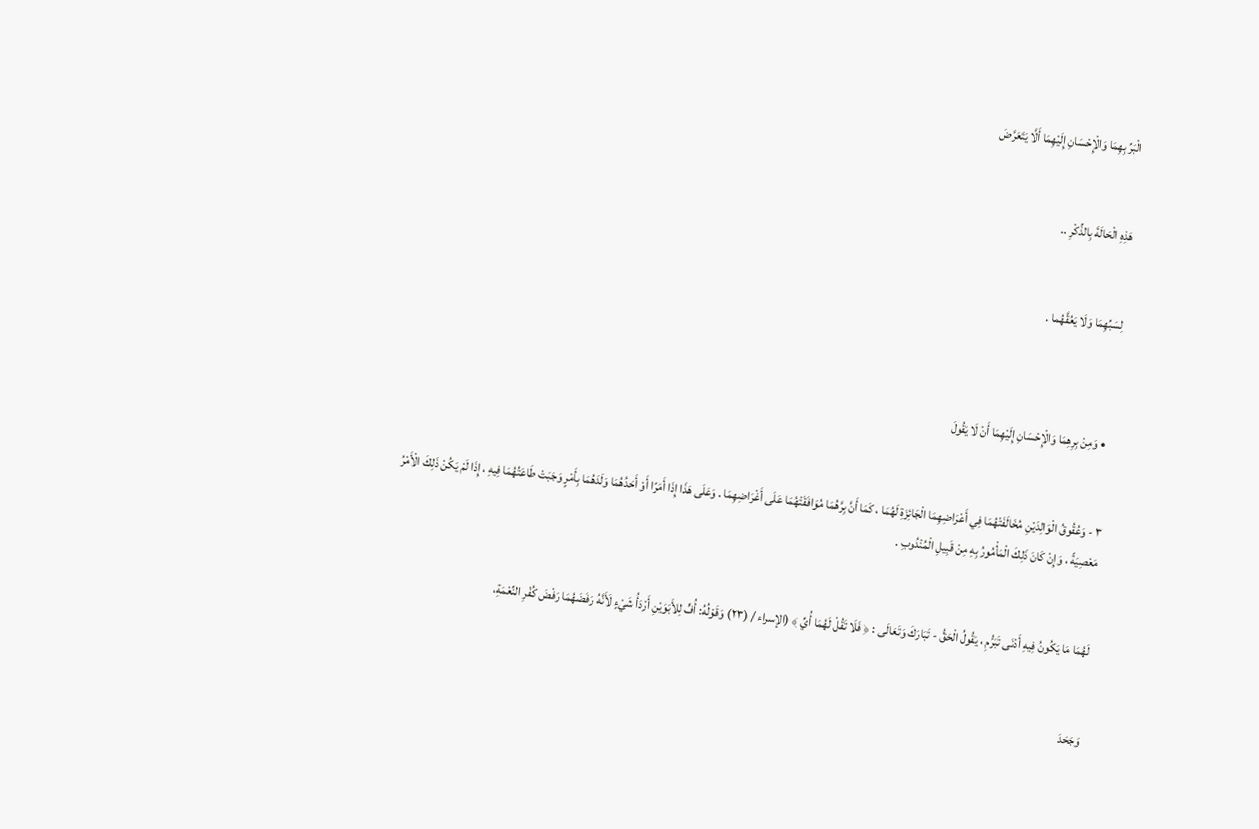الْبَرِّ بِهِمَا وَالْإِحْسَانِ إِلَيْهِمَا أَلَّا يَتَعَرَّضَ


هَذِهِ الْحَالَةَ بِالذِّكْرِ ..


لِسَبِّهِمَا وَلَا يَعُقَّهُما .



  • وَمِنْ بِرِهِمَا وَالْإِحْسَانِ إِلَيْهِمَا أَنْ لَا يَقُولَ


٣ - وَعُقُوقُ الْوَالِدَيْنِ مُخَالَفَتْهُمَا فِي أَعْرَاضِهِمَا الْجَائِزَةِ لَهُمَا ، كَمَا أَنَّ بِرَّهُمَا مُوَافَقَتْهُمَا عَلَى أَغْرَاضِهِمَا . وَعَلَى هَذَا إِذَا أَمَرًا أَوْ أَحَدُهُمَا وَلَدَهُمَا بِأَمْرٍ وَجَبَتْ طَاعَتُهُمَا فِيهِ ، إِذَا لَمْ يَكُنْ ذَلِكَ الْأَمْرُ مَعْصِيَةً ، وَإِنْ كَانَ ذَلِكَ الْمَأْمُورُ بِهِ مِنْ قَبِيلِ الْمُنْدُوبِ .


لَهُمَا مَا يَكُونُ فِيهِ أَدْنَى تَبَرُّمِ ، يَقُولُ الْحَقُّ - تَبَارَكَ وَتَعَالَى : ﴿ فَلَا تَقُلْ لَهُمَا أُيِّ ﴾ (الإسراء / (۲۳) وَقَوْلُهُ: أُفٍّ لِلأَبَوَيْنِ أَرْدَأُ شَيْءٍ لَأَنَّهُ رَفَضَهُمَا رَفْضَ كُفْرِ النِّعْمَةِ،


وَجَحَدَ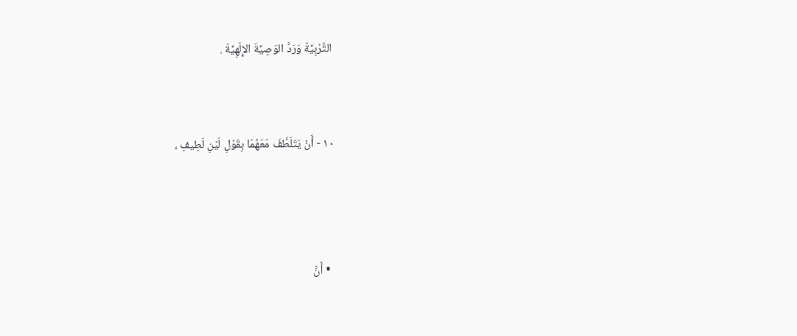التَّرْبِيَّةَ وَرَدَّ الوَصِيَّةَ الإِلَهِيَّةَ .


١٠ - أَنْ يَتَلَطَّفَ مَعَهُمَا بِقَوْلِ لَيْنِ لَطِيفِ ،



  • أَنَّ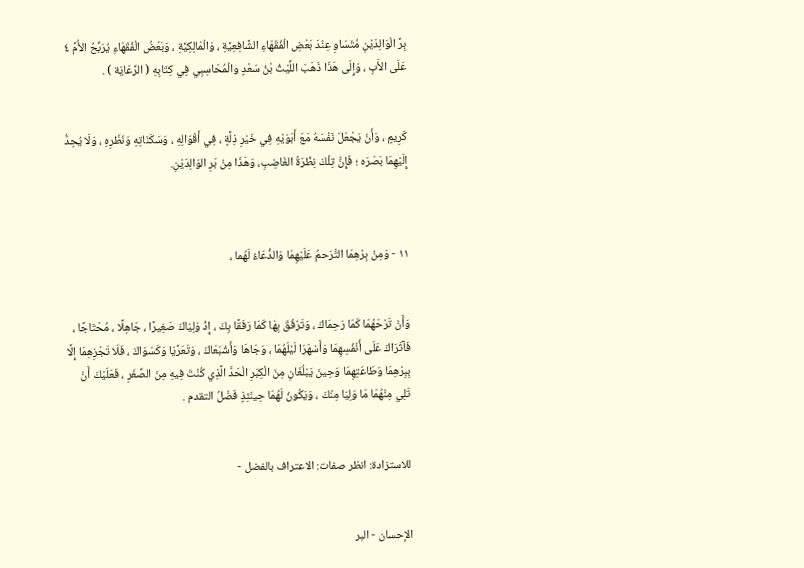بِرَّ الْوَالِدَيْنِ مُتَسَاوِ عِنْدَ بَعْضِ الْفُقَهَاءِ الشَّافِعِيَّةِ ، وَالْمَالِكِيَّةِ ، وَبَعْضُ الْفُقَهَاءِ يُرَبِّحُ الأُمَّ ٤ عَلَى الأَبِ ، وَإِلَى هَذَا ذَهَبَ اللَّيْثُ بْنُ سَعْدٍ والْمُحَاسِبِي فِي كِتَابِهِ ( الرِّعَايَة ) .


كَرِيمٍ ، وَأَنْ يَجْعَلَ نَفْسَهُ مَعَ أَبَوَيْهِ فِي خَيْرِ ذِلَّةٍ ، فِي أَقْوَالِهِ ، وَسَكَنَاتِهِ وَنَظَرِهِ ، وَلَا يُحِدُّ إِلَيْهِمَا بَصَرَه ؛ فَإِنَّ تِلْكَ نِظْرَةُ الغَاضِبِ، وَهَذَا مِنْ بَرِ الوَالِدَيْنِ.



۱۱ - وَمِنْ بِرْهِمَا التَّرَحمُ عَلَيْهِمَا وَالدُّعَاءُ لَهُما ،


وَأَنْ تَرْحَهُمَا كَمَا رَحِمَاكَ ، وَتَرْفُقَ بِهَا كَمَا رَفَقًا بِكَ ، إِذْ وَلِيَاكَ صَغِيرًا ، جَاهِلًا ، مُحْتَاجًا ، فَآثَرَاكَ عَلَى أَنْفُسِهِمَا وَأَسْهَرَا لَيْلَهُمَا ، وَجَاهَا وَأَشْبَعَاكَ ، وَتَعَرَّيَا وَكَسَوَاكَ ، فَلَا تَجْزِهِمَا إِلَّا بِبِرْهِمَا وَطَاعَتِهِمَا وَحِينَ يَبْلُغَانِ مِنَ الْكِبَرِ الْحَدَّ الَّذِي كُنْتَ فِيهِ مِنَ الصِّغَرِ ، فَعَلَيْكَ أَنْ تَلِي مِنْهُمَا مَا وَلِيَا مِنْكَ ، وَيَكُونُ لَهُمَا حِينَئِذٍ فَضْلُ التقدم .


للاستزادة: انظر صفات: الاعتراف بالفضل -


الإحسان - البر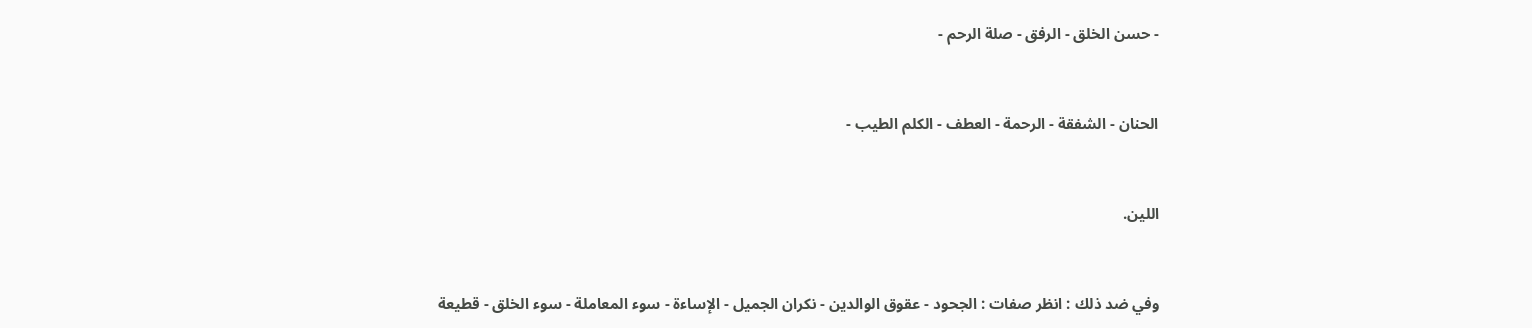- حسن الخلق - الرفق - صلة الرحم -


الحنان - الشفقة - الرحمة - العطف - الكلم الطيب -


اللين.


وفي ضد ذلك : انظر صفات : الجحود - عقوق الوالدين - نكران الجميل - الإساءة - سوء المعاملة - سوء الخلق - قطيعة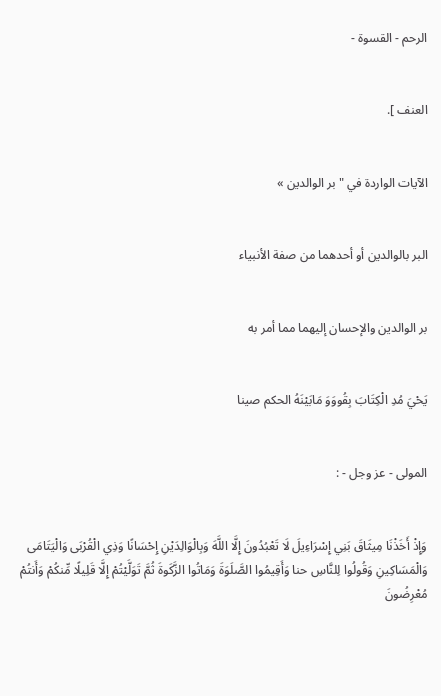الرحم - القسوة -


العنف ].


الآيات الواردة في " بر الوالدين »


البر بالوالدين أو أحدهما من صفة الأنبياء


بر الوالدين والإحسان إليهما مما أمر به


يَحْيَ مُدِ الْكِتَابَ بِقُووَوَ مَابَيْنَهُ الحكم صينا


المولى - عز وجل - :


وَإِذْ أَخَذْنَا مِيثَاقَ بَنِي إِسْرَاءِيلَ لَا تَعْبُدُونَ إِلَّا اللَّهَ وَبِالْوَالِدَيْنِ إِحْسَانًا وَذِي الْقُرْبَى وَالْيَتَامَى وَالْمَسَاكِينِ وَقُولُوا لِلنَّاسِ حنا وَأَقِيمُوا الصَّلَوَةَ وَمَاتُوا الزَّكَوةَ ثُمَّ تَوَلَّيْتُمْ إِلَّا قَلِيلًا مِّنكُمْ وَأَنتُمْ مُعْرِضُونَ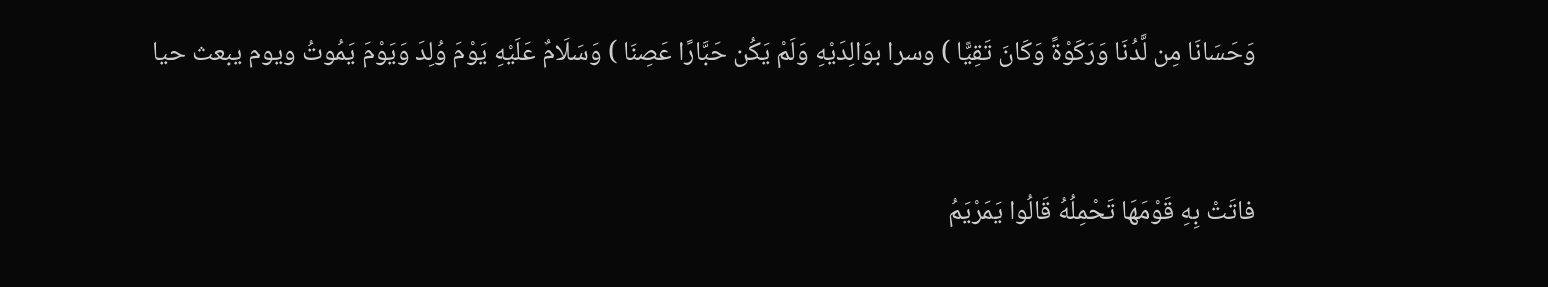وَحَسَانَا مِن لَّدُنَا وَرَكَوْةً وَكَانَ تَقِيًّا ) وسرا بوَالِدَيْهِ وَلَمْ يَكُن حَبَّارًا عَصِنَا ) وَسَلَامٌ عَلَيْهِ يَوْمَ وُلِدَ وَيَوْمَ يَمُوتُ ويوم يبعث حيا


فاتَتْ بِهِ قَوْمَهَا تَحْمِلُهُ قَالُوا يَمَرْيَمُ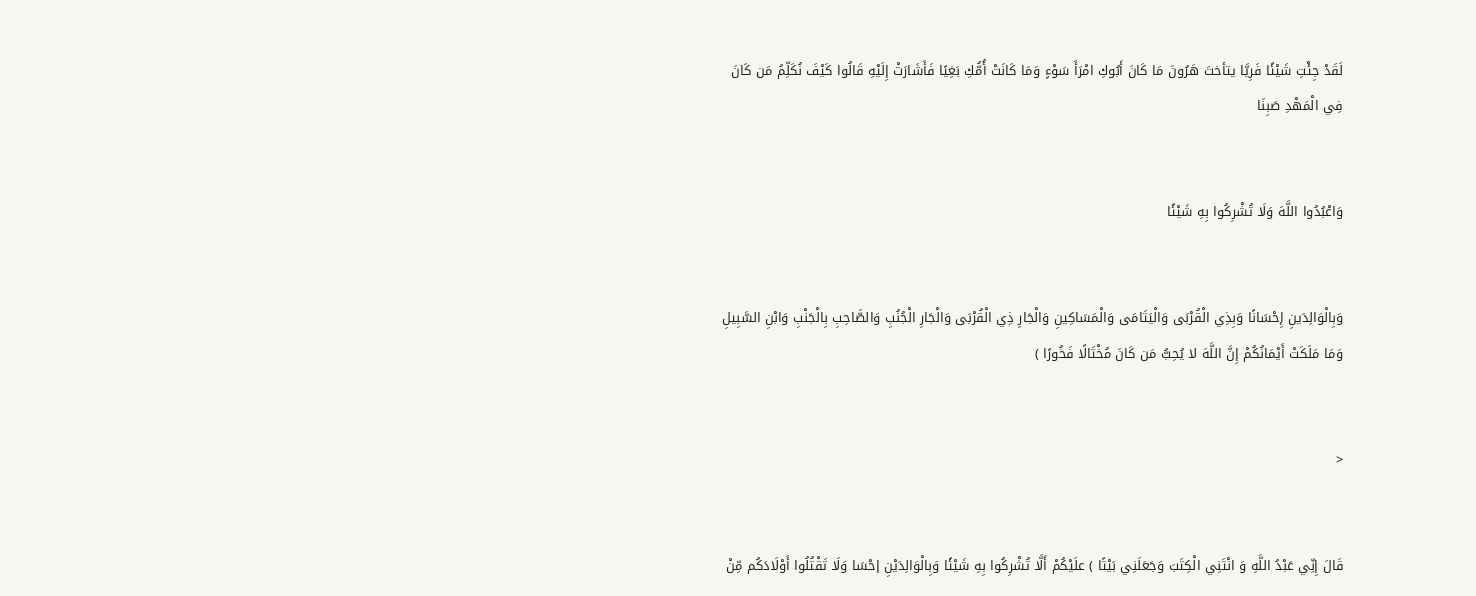لَقَدْ جِئْتِ شَيْئًا فَرِيَّا يتأختَ هَرُونَ مَا كَانَ أَبُوكِ امْرَأَ سَوْءٍ وَمَا كَانَتْ أُمُّكِ بَغِيًا فَأَشَارَتْ إِلَيْهِ قَالُوا كَيْفَ نُكَلِّمُ مَن كَانَ فِي الْمَهْدِ صَبِنَا


وَاعْبُدُوا اللَّهَ وَلَا تُشْرِكُوا بِهِ شَيْئًا


وَبِالْوَالِدَينِ إِحْسَانًا وَبِذِي الْقُرْبَى وَالْيَتَامَى وَالْمَسَاكِينِ وَالْجَارِ ذِي الْقُرْبَى وَالْجَارِ الْجُنُبِ وَالصَّاحِبِ بِالْجَنْبِ وَابْنِ السَّبِيلِ وَمَا مَلَكَتْ أَيْمَانُكُمْ إِنَّ اللَّهَ لا يُحِبُّ مَن كَانَ مُخْتَالًا فَخُورًا )


<


قَالَ إِنِّي عَبْدُ اللَّهِ وَ انْتَنِي الْكِتَبَ وَجَعَلَنِي بَيْتًا ) علَيْكُمْ أَلَّا تُشْرِكُوا بِهِ شَيْئًا وَبِالْوَالِدَيْنِ إحْسَا وَلَا تَقْتُلُوا أَوْلَادَكُم مِّنْ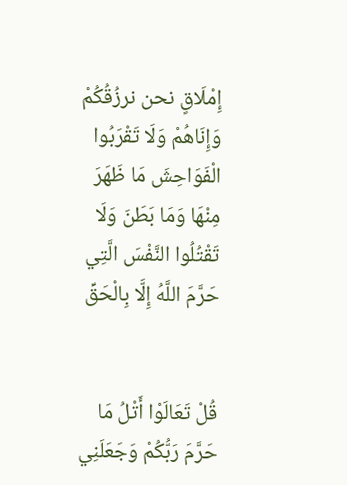إِمْلَاقٍ نحن نرزُقُكُمْ وَإِنَاهُمْ وَلَا تَقْرَبُوا الْفَوَاحِشَ مَا ظَهَرَ مِنْهَا وَمَا بَطَنَ وَلَا تَقْتُلُوا النَّفْسَ الَّتِي حَرَّمَ اللَّهُ إِلَّا بِالْحَقِّ


قُلْ تَعَالَوْا أَتْلُ مَا حَرَّمَ رَبُّكُمْ وَجَعَلَنِي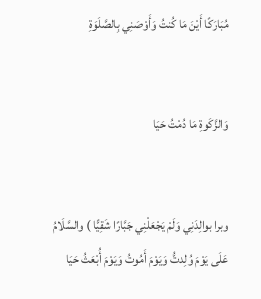مُبَارَكًا أَيْنَ مَا كُنتُ وَأَوْصَنِي بِالصَّلَوَةِ


وَالزَّكَوةِ مَا دُمْتُ حَيَا


وبرا بوالِدَنِي وَلَمْ يَجْعَلْنِي جَبَّارًا شَقِيًّا ) والسَّلَامُ عَلَى يَوْمَ وُلِدتُّ وَيَوْمَ أَمُوتُ وَيَوْمَ أُبْعَثُ حَيَا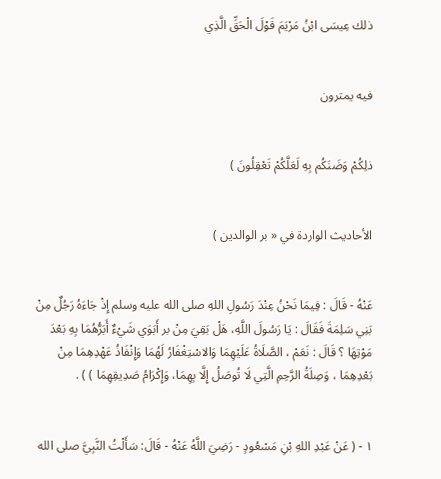ذلك عِيسَى ابْنُ مَرْيَمَ قَوْلَ الْحَقِّ الَّذِي


فيه يمترون


ذلِكُمْ وَضَنَكُم بِهِ لَعَلَّكُمْ تَعْقِلُونَ )


الأحاديث الواردة في « بر الوالدين )


عَنْهُ - قَالَ : فِيمَا نَحْنُ عِنْدَ رَسُولِ اللهِ صلى الله عليه وسلم إِذْ جَاءَهُ رَجُلٌ مِنْ بَنِي سَلِمَةَ فَقَالَ : يَا رَسُولَ اللَّهِ، هَلْ بَقِيَ مِنْ بر أَبَوَي شَيْءٌ أَبَرُّهُمَا بِهِ بَعْدَ مَوْتِهَا ؟ قَالَ : نَعَمْ ، الصَّلَاةُ عَلَيْهِمَا وَالاسْتِغْفَارُ لَهُمَا وَإِنْفَاذُ عَهْدِهِمَا مِنْ بَعْدِهِمَا ، وَصِلَةُ الرَّحِمِ الَّتِي لَا تُوصَلُ إِلَّا بِهِمَا، وَإِكْرَامُ صَدِيقِهِمَا ) ) .


۱ - ( عَنْ عَبْدِ اللهِ بْنِ مَسْعُودٍ - رَضِيَ اللَّهُ عَنْهُ - قَالَ: سَأَلْتُ النَّبِيَّ صلى الله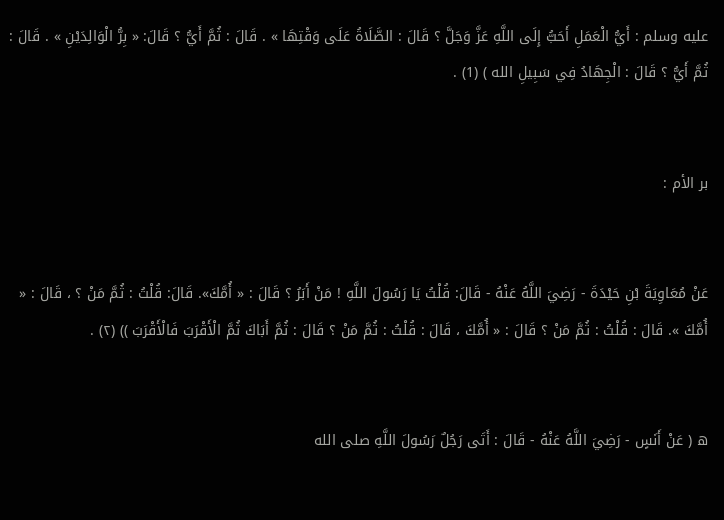عليه وسلم : أَيُّ الْعَمَلِ أَحَبُّ إِلَى اللَّهِ عَزَّ وَجَلَّ ؟ قَالَ : الصَّلَاةُ عَلَى وَقْتِهَا » . قَالَ : ثُمَّ أَيُّ ؟ قَالَ: « بِرُّ الْوَالِدَيْنِ » . قَالَ : ثُمَّ أَيُّ ؟ قَالَ : الْجِهَادُ فِي سَبِيلِ الله ) (1) .


بر الأم :


عَنْ مُعَاوِيَةَ بْنِ حَيْدَةَ - رَضِيَ اللَّهُ عَنْهُ - قَالَ: قُلْتُ يَا رَسُولَ اللَّهِ ! مَنْ أَبَرُ ؟ قَالَ : « أُمَّكَ». قَالَ: قُلْتُ : ثُمَّ مَنْ ؟ ، قَالَ : « أُمَّكَ ». قَالَ : قُلْتُ : ثُمَّ مَنْ ؟ قَالَ : « أُمَّكَ ، قَالَ : قُلْتُ : ثُمَّ مَنْ ؟ قَالَ : ثُمَّ أَبَاكَ ثُمَّ الْأَقْرَبَ فَالْأَقْرَبَ )) (۲) .


ه ( عَنْ أَنَسٍ - رَضِيَ اللَّهُ عَنْهُ - قَالَ : أَتَى رَجُلٌ رَسُولَ اللَّهِ صلى الله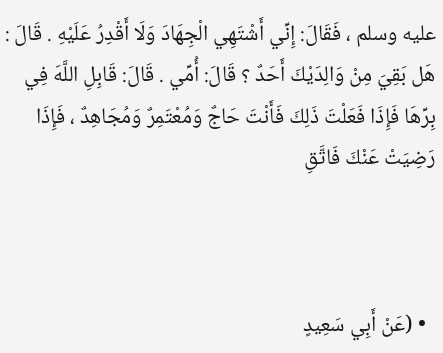عليه وسلم ، فَقَالَ: إِنِّي أَشْتَهِي الْجِهَادَ وَلَا أَقْدِرُ عَلَيْهِ . قَالَ : هَل بَقِيَ مِنْ وَالِدَيْكَ أَحَدٌ ؟ قَالَ: أُمِّي . قَالَ: قَابِلِ اللَّهَ فِي بِرِّهَا فَإِذَا فَعَلْتَ ذَلِكَ فَأَنْتَ حَاجٌ وَمُعْتَمِرٌ وَمُجَاهِدٌ ، فَإِذَا رَضِيَتْ عَنْكَ فَاتَّقِ



  • (عَنْ أَبِي سَعِيدٍ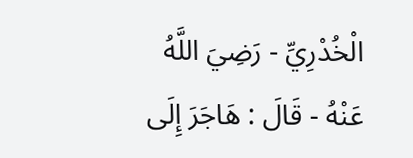الْخُدْرِيِّ - رَضِيَ اللَّهُ عَنْهُ - قَالَ : هَاجَرَ إِلَى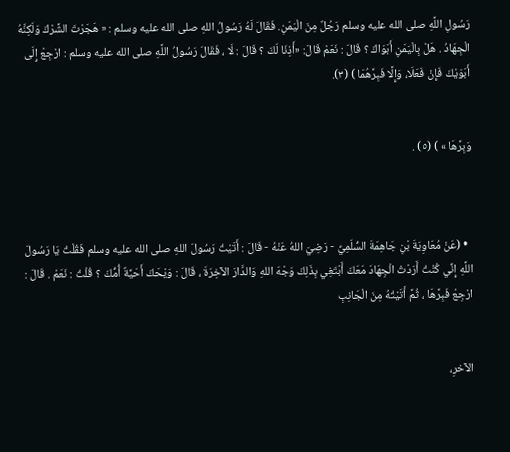رَسُولِ اللَّهِ صلى الله عليه وسلم رَجُلٌ مِنَ الْيَمَنِ. فَقَالَ لَهُ رَسُولُ اللهِ صلى الله عليه وسلم : « هَجَرْتَ الشَّرْكَ وَلَكِنَّهُ الْجِهَادُ . هَلْ بِالْيَمَنِ أَبَوَاكَ ؟ قَالَ : نَعَمْ قَالَ: «أَذِنَا لَكَ ؟ قَالَ : لَا ، فَقَالَ رَسُولُ اللَّهِ صلى الله عليه وسلم : ارْجِعْ إِلَى أَبَوَيْكَ فَإِنْ فَعَلَا، وَإِلَّا فَبِرَّهُمَا ) (۳).


وَبِرَّهَا » ) (٥) .



  • (عَنْ مُعَاوِيَةَ بْنِ جَاهِمَةَ السُّلَمِيِّ - رَضِيَ اللهُ عَنْهُ - قَالَ : أَتَيْتُ رَسُولَ اللهِ صلى الله عليه وسلم فَقُلْتُ يَا رَسُولَ اللَّهِ إِنِّي كُنْتُ أَرَدْتُ الْجِهَادَ مَعَكَ أَبْتَغِي بِذَلِكَ وَجْهَ اللهِ وَالدَّارَ الآخِرَةَ ، قَالَ : وَيْحَكَ أَحَيَّةٌ أُمُّكَ ؟ قُلْتُ : نَعَمْ . قَالَ : ارْجِعْ فَبِرَّهَا ، ثُمَّ أَتَيْتُهُ مِنَ الْجَانِبِ


الآخرِ،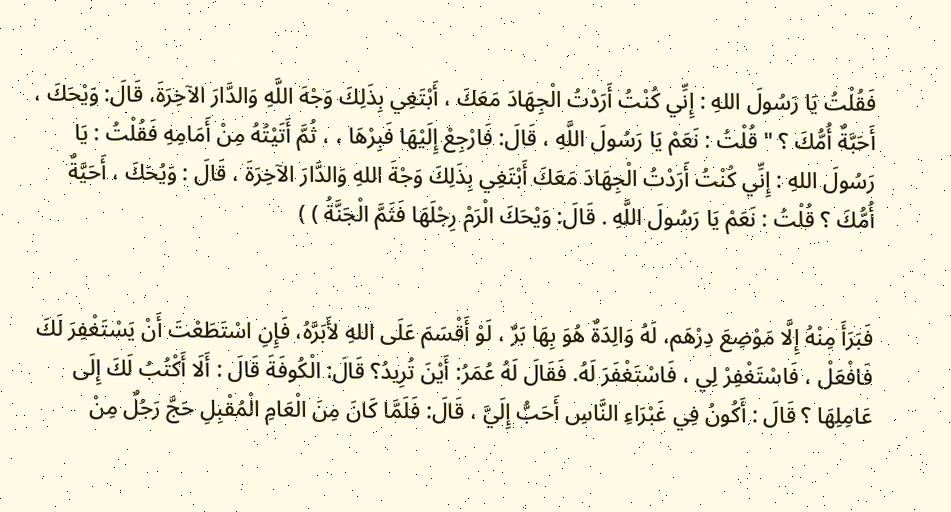فَقُلْتُ يَا رَسُولَ اللهِ : إِنِّي كُنْتُ أَرَدْتُ الْجِهَادَ مَعَكَ ، أَبْتَغِي بِذَلِكَ وَجْهَ اللَّهِ وَالدَّارَ الآخِرَةَ، قَالَ: وَيْحَكَ ، أَحَبَّةٌ أُمُّكَ ؟ " قُلْتُ : نَعَمْ يَا رَسُولَ اللَّهِ ، قَالَ: فَارْجِعْ إِلَيْهَا فَبِرْهَا ، ، ثُمَّ أَتَيْتُهُ مِنْ أَمَامِهِ فَقُلْتُ : يَا رَسُولَ اللهِ : إِنِّي كُنْتُ أَرَدْتُ الْجِهَادَ مَعَكَ أَبْتَغِي بِذَلِكَ وَجْةَ اللهِ وَالدَّارَ الآخِرَةَ ، قَالَ : وَيُحَكَ ، أَحَيَّةٌ أُمُّكَ ؟ قُلْتُ : نَعَمْ يَا رَسُولَ اللَّهِ . قَالَ: وَيْحَكَ الْرَمْ رِجْلَهَا فَثَمَّ الْجَنَّةُ ) )


فَبَرَأَ مِنْهُ إِلَّا مَوْضِعَ دِرْهَم، لَهُ وَالِدَةٌ هُوَ بِهَا بَرٌ ، لَوْ أَقْسَمَ عَلَى اللهِ لأَبَرَّهُ، فَإِنِ اسْتَطَعْتَ أَنْ يَسْتَغْفِرَ لَكَ فَافْعَلْ ، فَاسْتَغْفِرْ لِي ، فَاسْتَغْفَرَ لَهُ. فَقَالَ لَهُ عُمَرُ: أَيْنَ تُرِيدُ؟ قَالَ: الْكُوفَةَ قَالَ : أَلَا أَكْتُبُ لَكَ إِلَى عَامِلِهَا ؟ قَالَ : أَكُونُ فِي غَبْرَاءِ النَّاسِ أَحَبُّ إِلَيَّ ، قَالَ: فَلَمَّا كَانَ مِنَ الْعَامِ الْمُقْبِلِ حَجَّ رَجُلٌ مِنْ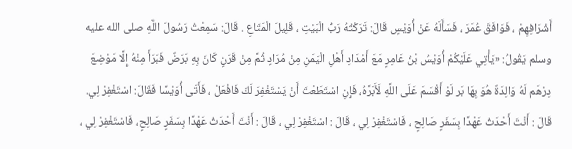أَشْرَافِهِمْ ، فَوَافَقَ عُمَرَ ، فَسَأَلَهُ عَنْ أُوَيْسٍ قَالَ: تَرَكْتُهُ رَبُّ الْبَيْتِ ، قَلِيلَ الْمَتَاعِ . قَالَ: سَمِعْتُ رَسُولَ اللَّهِ صلى الله عليه وسلم يَقُولُ: «يَأْتِي عَلَيْكُمْ أُوَيْسُ بْنُ عَامِرٍ مَعَ أَمْدَادِ أَهْلِ الْيَمَنِ مِنْ مُرَادٍ ثُمَّ مِنْ قَرَنٍ كَانَ بِهِ بَرَضٌ فَبَرَأَ مِنْهُ إِلَّا مَوْضِعَ دِرْهَم لَهُ وَالِدَةٌ هُوَ بِهَا بَر لَوْ أَقْسَمَ عَلَى اللَّهِ لَأَبَرَّهُ، فَإِنِ اسْتَطَعْتَ أَنْ يَسْتَغْفِرَ لَكَ فَافْعَلْ ، فَأَتَى أُوَيْسًا فَقَالَ: اسْتَغْفِرْ لِي. قَالَ : أَنْتَ أَحْدَثُ عَهْدًا بِسَفَرٍ صَالِحٍ ، فَاسْتَغْفِرْ لِي ، قَالَ : اسْتَغْفِرْ لِي ، قَالَ : أَنْتَ أَحْدَثُ عَهْدًا بِسَفَرٍ صَالِحٍ، فَاسْتَغْفِرْ لِي ،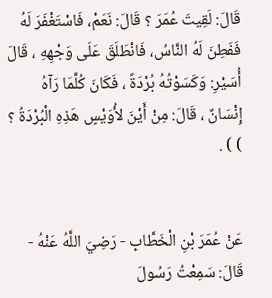قَالَ: لَقِيتَ عُمَرَ ؟ قَالَ: نَعَمْ، فَاسْتَغْفَرَ لَهُ فَفَطِنَ لَهُ النَّاسُ، فَانْطَلَقَ عَلَى وَجْهِهِ ، قَالَ أُسَيْرِ: وَكَسَوْتُهُ بُرْدَةً ، فَكَانَ كُلَّمَا رَآهُ إِنْسَانٌ ، قَالَ: مِنْ أَيْنَ لأُوَيْسٍ هَذِهِ الْبُرْدَةُ ؟ ) ) .


عَنْ عُمَرَ بْنِ الْخَطَّابِ - رَضِيَ اللَّهُ عَنْهُ - قَالَ: سَمِعْتُ رَسُولَ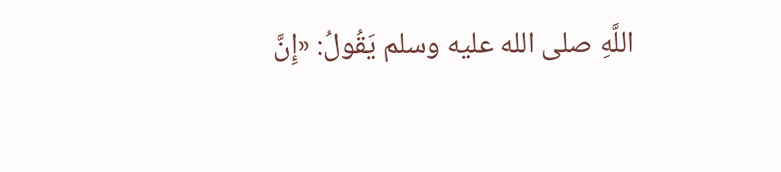اللَّهِ صلى الله عليه وسلم يَقُولُ: «إِنَّ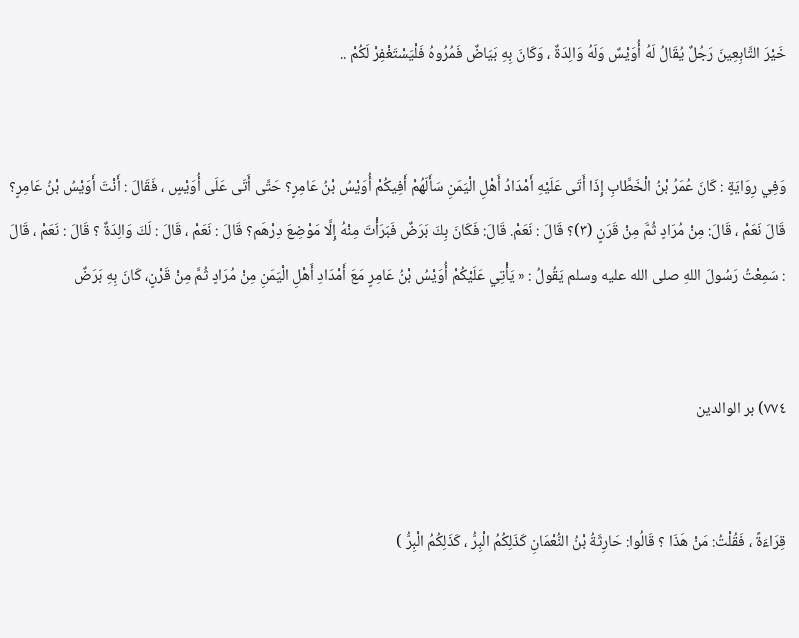خَيْرَ التَّابِعِينَ رَجُلٌ يُقَالُ لَهُ أُوَيْسٌ وَلَهُ وَالِدَةٌ ، وَكَانَ بِهِ بَيَاضٌ فَمُرُوهُ فَلْيَسْتَغْفِرْ لَكُمْ ..


وَفِي رِوَايَةٍ : كَانَ عُمَرُ بْنُ الْخَطَّابِ إِذَا أَتَى عَلَيْهِ أَمْدَادُ أَهْلِ الْيَمَنِ سَأَلَهُمْ أَفِيكُمْ أُوَيْسُ بْنُ عَامِرٍ؟ حَتَّى أَتَى عَلَى أُوَيْسٍ ، فَقَالَ : أَنْتَ أَوَيْسُ بْنُ عَامِرٍ؟ قَالَ نَعَمْ ، قَالَ: مِنْ مُرَادٍ ثُمَّ مِنْ قَرَنٍ (۳)؟ قَالَ : نَعَمْ. قَالَ: فَكَانَ بِكَ بَرَضٌ فَبَرَأْتَ مِنْهُ إِلَّا مَوْضِعَ دِرْهَم؟ قَالَ : نَعَمْ ، قَالَ : لَكَ وَالِدَةٌ ؟ قَالَ : نَعَمْ ، قَالَ : سَمِعْتُ رَسُولَ اللهِ صلى الله عليه وسلم يَقُولُ : « يَأْتِي عَلَيْكُمْ أُوَيْسُ بْنُ عَامِرٍ مَعَ أَمْدَادِ أَهْلِ الْيَمَنِ مِنْ مُرَادٍ ثُمَّ مِنْ قَرْنٍ، كَانَ بِهِ بَرَضٌ


٧٧٤) بر الوالدين


قِرَاءَةً ، فَقُلْتُ: مَنْ هَذَا ؟ قَالُوا: حَارِثَةُ بْنُ النُّعْمَانِ كَذَلِكُمُ الْبِرُّ ، كَذَلِكُمُ الْبِرُّ )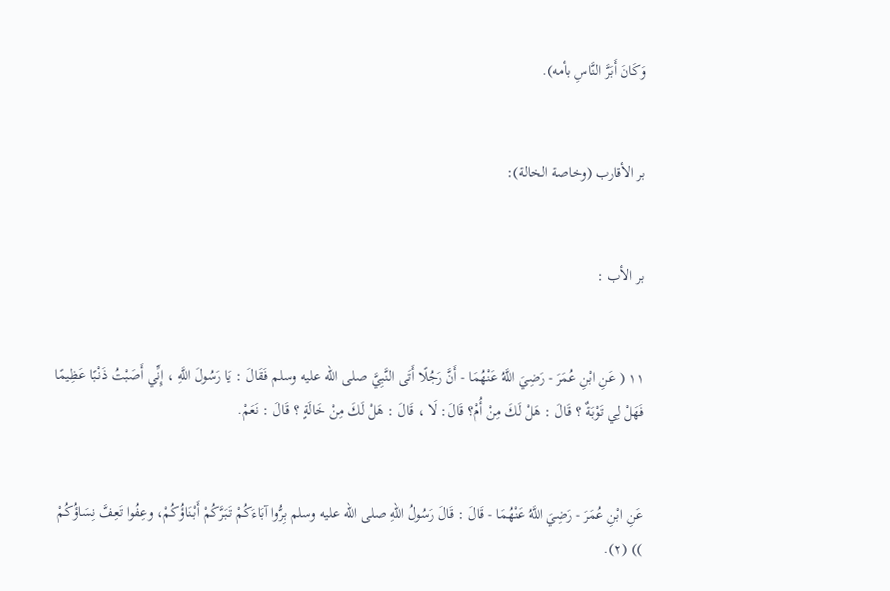وَكَانَ أَبَرَّ النَّاسِ بأمه).


بر الأقارب (وخاصة الخالة):


بر الأب :


۱۱ ( عَنِ ابْنِ عُمَرَ - رَضِيَ اللَّهُ عَنْهُمَا - أَنَّ رَجُلًا أَتَى النَّبِيَّ صلى الله عليه وسلم فَقَالَ : يَا رَسُولَ اللَّهِ ، إِنِّي أَصَبْتُ ذَنْبًا عَظِيمًا فَهَلْ لِي تَوْبَةٌ ؟ قَالَ : هَلْ لَكَ مِنْ أُمْ؟ قَالَ: لَا ، قَالَ : هَلْ لَكَ مِنْ خَالَةٍ ؟ قَالَ : نَعَمْ.


عَنِ ابْنِ عُمَرَ - رَضِيَ اللَّهُ عَنْهُمَا - قَالَ : قَالَ رَسُولُ اللهِ صلى الله عليه وسلم بِرُّوا آبَاءَكُمْ تَبَرَّكُمْ أَبْنَاؤُكُمْ، وعِفُوا تَعِفَّ نِسَاؤُكُمْ )) (۲).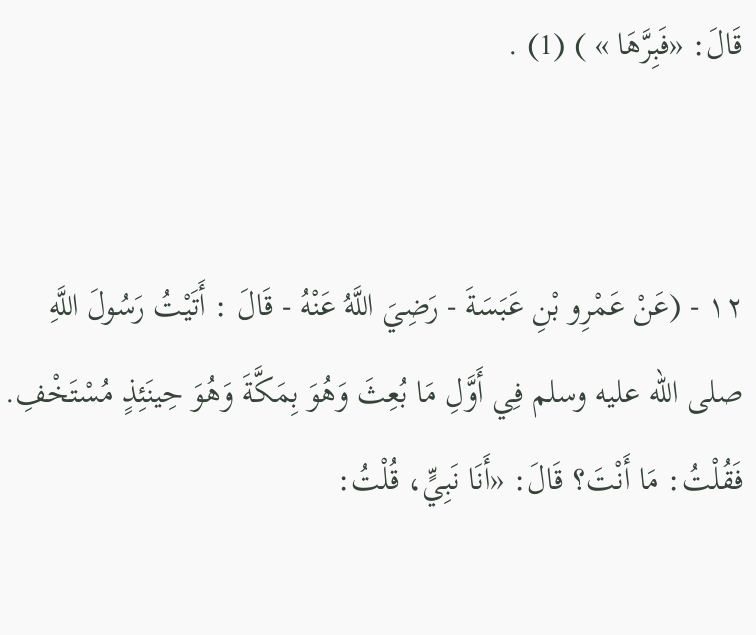قَالَ: «فَبِرَّهَا » ) (1) .


۱۲ - (عَنْ عَمْرِو بْنِ عَبَسَةَ - رَضِيَ اللَّهُ عَنْهُ - قَالَ : أَتَيْتُ رَسُولَ اللَّهِ صلى الله عليه وسلم فِي أَوَّلِ مَا بُعِثَ وَهُوَ بِمَكَّةَ وَهُوَ حِينَئِذٍ مُسْتَخْفِ. فَقُلْتُ: مَا أَنْتَ؟ قَالَ: «أَنَا نَبِيٍّ، قُلْتُ: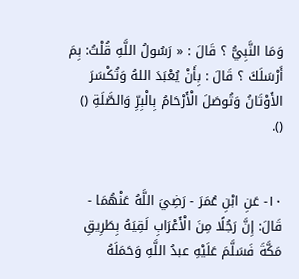وَمَا النَّبِيُّ ؟ قَالَ : « رَسُولُ اللَّهِ قُلْتُ: بِمَ أَرْسَلَكَ ؟ قَالَ : بِأَنْ يُعْبَدَ اللهُ وَتُكْسَرَ الأَوْتَانُ وَتُوصَلَ الْأَرْحَامُ بِالْبِرِّ وَالصَّلَةِ () ().


۱۰- عَنِ ابْنِ عُمَرَ - رَضِيَ اللَّهُ عَنْهُمَا - قَالَ: إِنَّ رَجُلًا مِنَ الْأَعْرَابِ لَقِيَهُ بِطَرِيقِ مَكَّةَ فَسَلَّمَ عَلَيْهِ عبدُ اللَّهِ وَحَمَلَهُ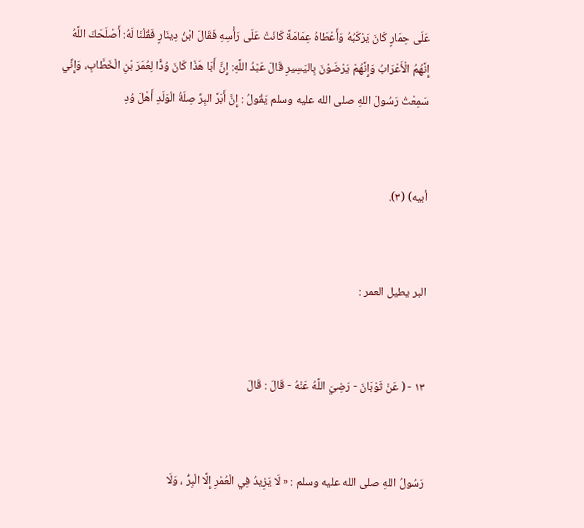عَلَى حِمَارٍ كَانَ يَرْكَبُهُ وَأَعْطَاهُ عِمَامَةً كَانَتْ عَلَى رَأْسِهِ فَقَالَ ابْنُ دِينَارٍ فَقُلْنَا لَهُ: أَصْلَحَكَ اللَّهُ إِنَّهُمُ الْأَعْرَابُ وَإِنَّهُمْ يَرْضَوْنَ بِاليَسِيرِ قَالَ عَبْدُ اللَّهِ: إِنَّ أَبَا هَذَا كَانَ وُدًّا لِعُمَرَ بْنِ الْخَطَّابِ، وَإِنِّي سَمِعْتُ رَسُولَ اللهِ صلى الله عليه وسلم يَقُولُ : إِنَّ أَبَرَّ البِرِّ صِلَةُ الْوَلَدِ أَهْلَ وُدِ


أبيه) (۳).


البر يطيل العمر :


۱۳ - ( عَنْ ثَوْبَانَ - رَضِيَ اللَّهُ عَنْهُ - قَالَ : قَالَ


رَسُولُ اللهِ صلى الله عليه وسلم : « لَا يَزِيدُ فِي الْعُمْرِ إِلَّا الْبِرُّ ، وَلَا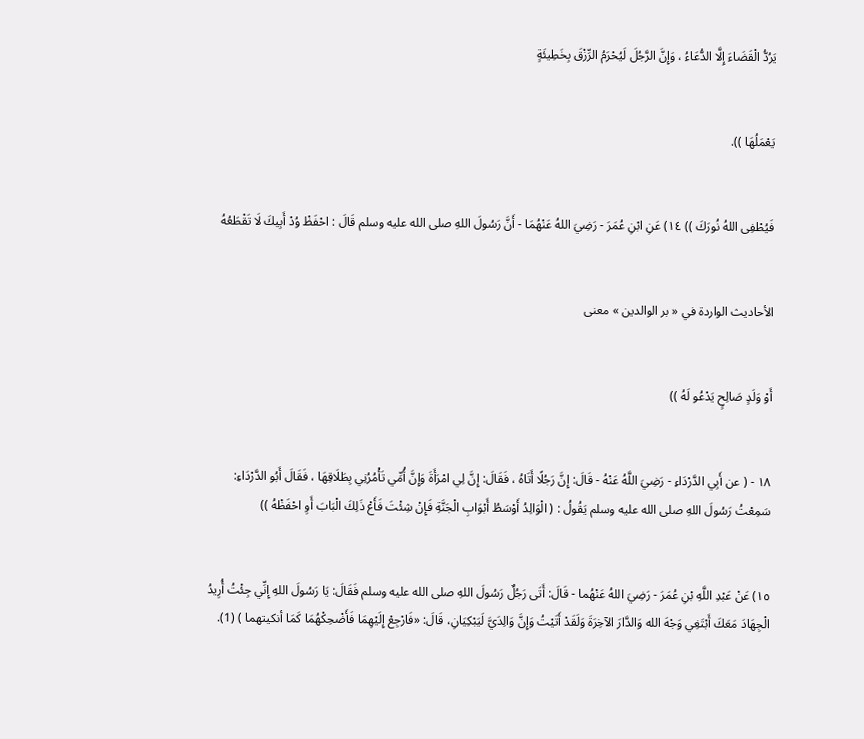يَرُدُّ الْقَضَاءَ إِلَّا الدُّعَاءُ ، وَإِنَّ الرَّجُلَ لَيُحْرَمُ الرِّزْقَ بِخَطِيئَةٍ


يَعْمَلُهَا )).


فَيُطْفِى اللهُ نُورَكَ )) ١٤) عَنِ ابْنِ عُمَرَ - رَضِيَ اللهُ عَنْهُمَا - أَنَّ رَسُولَ اللهِ صلى الله عليه وسلم قَالَ : احْفَظْ وُدْ أَبِيكَ لَا تَقْطَعُهُ


الأحاديث الواردة في « بر الوالدين » معنى


أَوْ وَلَدٍ صَالِحٍ يَدْعُو لَهُ ))


۱۸ - ( عن أَبِي الدَّرْدَاءِ - رَضِيَ اللَّهُ عَنْهُ - قَالَ: إِنَّ رَجُلًا أَتَاهُ ، فَقَالَ: إِنَّ لِي امْرَأَةَ وَإِنَّ أُمِّي تَأْمُرُنِي بِطَلَاقِهَا ، فَقَالَ أَبُو الدَّرْدَاءِ: سَمِعْتُ رَسُولَ اللهِ صلى الله عليه وسلم يَقُولُ : ( الْوَالِدُ أَوْسَطُ أَبْوَابِ الْجَنَّةِ فَإِنْ شِئْتَ فَأَعْ ذَلِكَ الْبَابَ أَوِ احْفَظْهُ ))


١٥) عَنْ عَبْدِ اللَّهِ بْنِ عُمَرَ - رَضِيَ اللهُ عَنْهُما - قَالَ: أَتَى رَجُلٌ رَسُولَ اللهِ صلى الله عليه وسلم فَقَالَ: يَا رَسُولَ اللهِ إِنِّي جِئْتُ أُرِيدُ الْجِهَادَ مَعَكَ أَبْتَغِي وَجْهَ الله وَالدَّارَ الآخِرَةَ وَلَقَدْ أَتَيْتُ وَإِنَّ وَالِدَيَّ لَيَبْكِيَانِ، قَالَ: «فَارْجِعْ إِلَيْهِمَا فَأَضْحِكْهُمَا كَمَا أنكيتهما ) (1).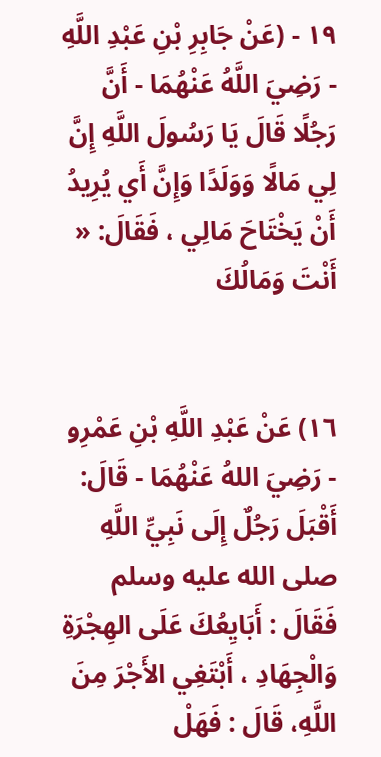۱۹ - (عَنْ جَابِرِ بْنِ عَبْدِ اللَّهِ - رَضِيَ اللَّهُ عَنْهُمَا - أَنَّ رَجُلًا قَالَ يَا رَسُولَ اللَّهِ إِنَّ لِي مَالًا وَوَلَدًا وَإِنَّ أَي يُرِيدُ أَنْ يَخْتَاحَ مَالِي ، فَقَالَ: « أَنْتَ وَمَالُكَ


١٦) عَنْ عَبْدِ اللَّهِ بْنِ عَمْرِو - رَضِيَ اللهُ عَنْهُمَا - قَالَ: أَقْبَلَ رَجُلٌ إِلَى نَبِيِّ اللَّهِ صلى الله عليه وسلم فَقَالَ : أَبَايِعُكَ عَلَى الهِجْرَةِ وَالْجِهَادِ ، أَبْتَغِي الأَجْرَ مِنَ اللَّهِ، قَالَ : فَهَلْ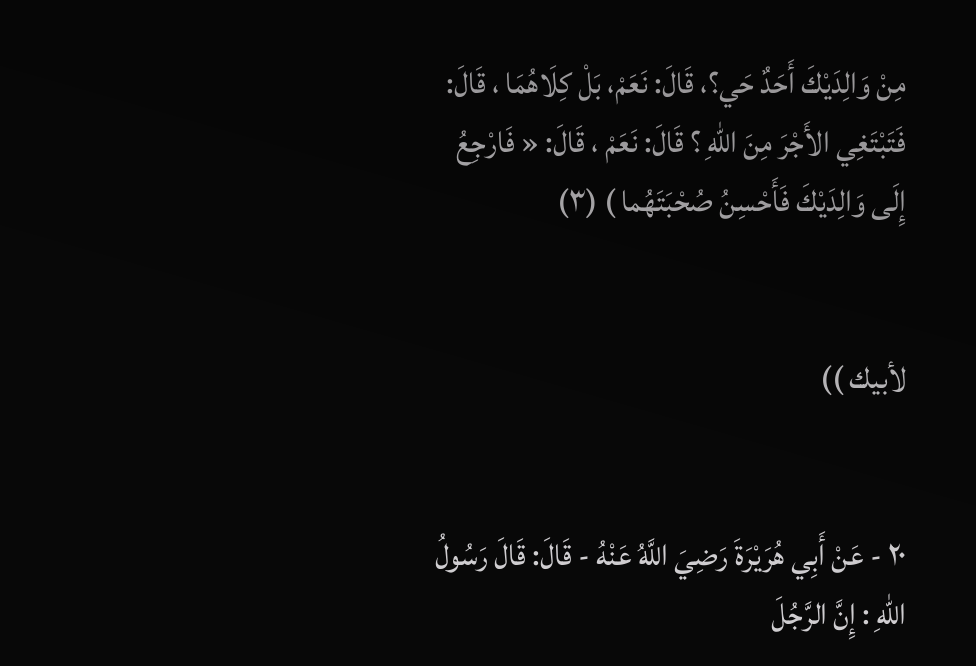مِنْ وَالِدَيْكَ أَحَدٌ حَي؟، قَالَ: نَعَمْ، بَلْ كِلَاهُمَا ، قَالَ: فَتَبْتَغِي الأَجْرَ مِنَ اللهِ ؟ قَالَ: نَعَمْ ، قَالَ: « فَارْجِعُ إِلَى وَالِدَيْكَ فَأَحْسِنُ صُحْبَتَهُما ) (۳)


لأبيك ))


٢٠ - عَنْ أَبِي هُرَيْرَةَ رَضِيَ اللَّهُ عَنْهُ - قَالَ: قَالَ رَسُولُ اللهِ : إِنَّ الرَّجُلَ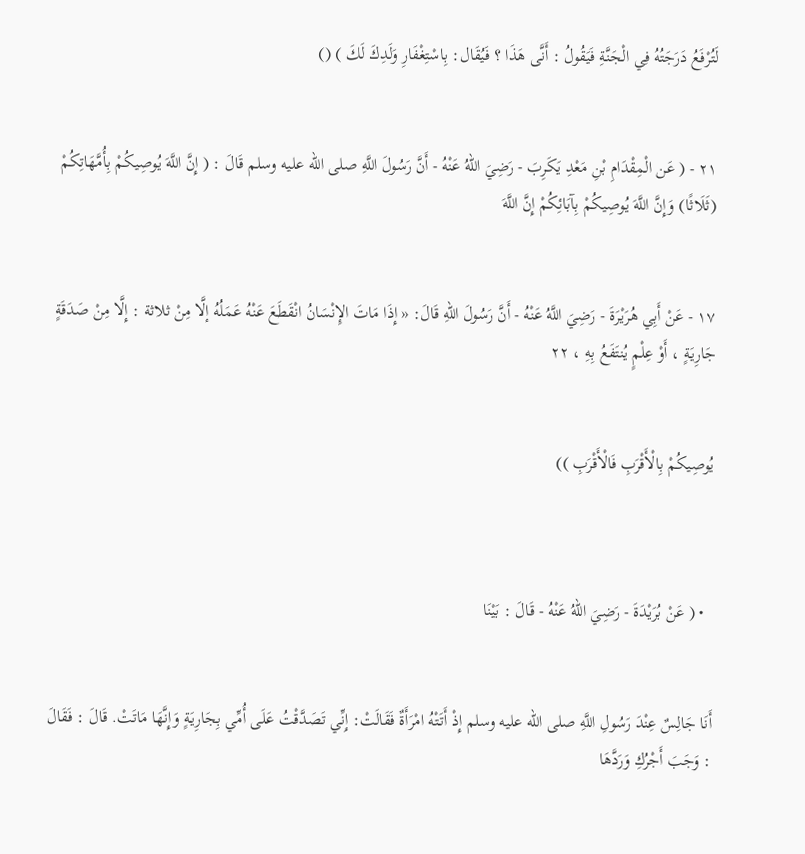لَتُرْفَعُ دَرَجَتُهُ فِي الْجَنَّةِ فَيَقُولُ : أَنَّى هَذَا ؟ فَيُقَال: بِاسْتِغْفَارِ وَلَدِكَ لَكَ ) ()


۲۱ - ( عَن الْمِقْدَامِ بْنِ مَعْدِ يَكَرِبَ - رَضِيَ اللهُ عَنْهُ - أَنَّ رَسُولَ اللَّهِ صلى الله عليه وسلم قَالَ : ( إِنَّ اللَّهَ يُوصِيكُمْ بِأُمَّهَاتِكُمْ (ثَلَاثًا) وَإِنَّ اللَّهَ يُوصِيكُمْ بِآبَائِكُمْ إِنَّ اللَّهَ


۱۷ - عَنْ أَبِي هُرَيْرَةَ - رَضِيَ اللَّهُ عَنْهُ - أَنَّ رَسُولَ اللهِ قَالَ: « إِذَا مَاتَ الإِنْسَانُ انْقَطَعَ عَنْهُ عَمَلُهُ إلَّا مِنْ ثلاثة : إِلَّا مِنْ صَدَقَةٍ جَارِيَةٍ ، أَوْ عِلْمٍ يُنتَفَعُ بِهِ ، ۲۲


يُوصِيكُمْ بِالْأَقْرَبِ فَالْأَقْرَبِ ))



  • ( عَنْ بُرَيْدَةَ - رَضِيَ اللهُ عَنْهُ - قَالَ : بَيْنَا


أَنَا جَالِسٌ عِنْدَ رَسُولِ اللَّهِ صلى الله عليه وسلم إِذْ أَتَتْهُ امْرَأَةٌ فَقَالَتْ: إِنِّي تَصَدَّقْتُ عَلَى أُمِّي بِجَارِيَةٍ وَإِنَّهَا مَاتَتْ. قَالَ : فَقَالَ : وَجَبَ أَجْرُكِ وَرَدَّهَا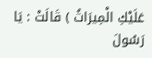عَلَيْكِ الْمِيرَاثُ ) قَالَتْ : يَا رَسُولَ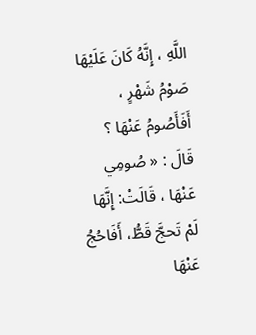اللَّهِ ، إِنَّهُ كَانَ عَلَيْهَا صَوْمُ شَهْرٍ ، أَفَأَصُومُ عَنْهَا ؟ قَالَ : « صُومِي عَنْهَا ، قَالَتْ: إِنَّهَا لَمْ تَحجَّ قَطُّ، أَفَاحُجُ عَنْهَا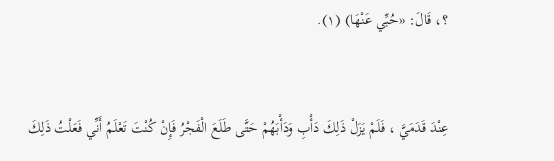؟، قَالَ: «حُبِّي عَنْهَا) (۱).


عِنْدَ قَدَمَيَّ ، فَلَمْ يَزَلْ ذَلِكَ دَأْبِ وَدَأْبَهُمْ حَتَّى طَلَعَ الْفَجْرُ فَإِنْ كُنْتَ تَعْلَمُ أَنِّي فَعَلْتُ ذَلِكَ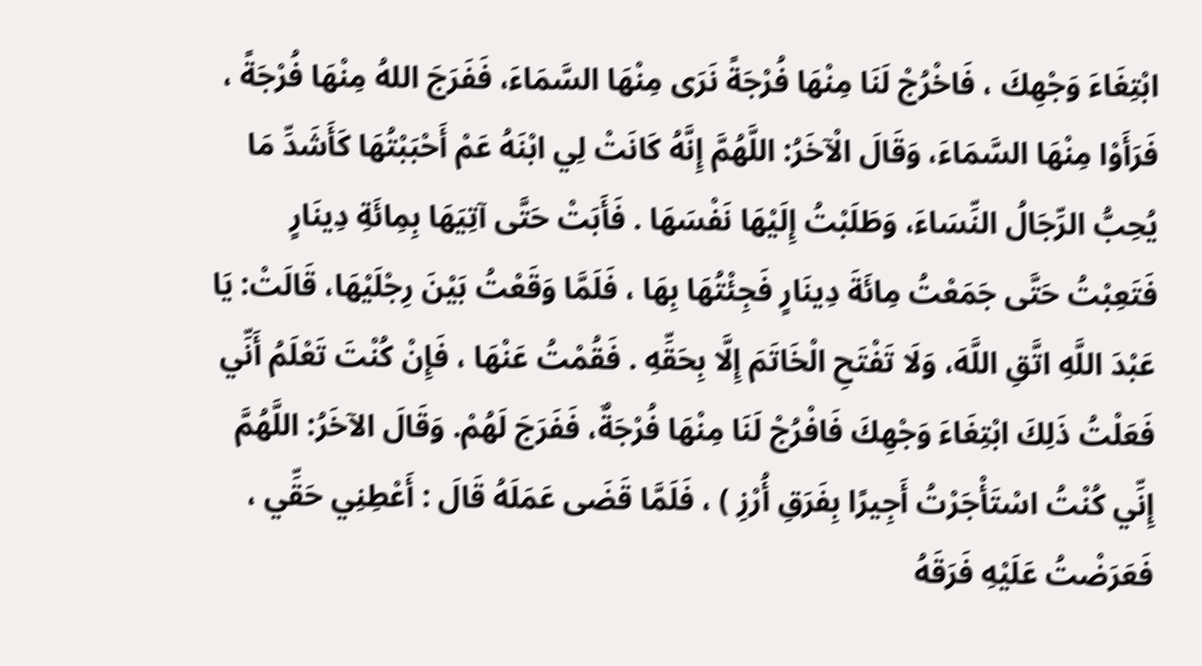ابْتِغَاءَ وَجْهِكَ ، فَاخْرُجْ لَنَا مِنْهَا فُرْجَةً نَرَى مِنْهَا السَّمَاءَ، فَفَرَجَ اللهُ مِنْهَا فُرْجَةً ، فَرَأَوْا مِنْهَا السَّمَاءَ، وَقَالَ الْآخَرُ: اللَّهُمَّ إِنَّهُ كَانَتْ لِي ابْنَهُ عَمْ أَحْبَبْتُهَا كَأَشَدِّ مَا يُحِبُّ الرِّجَالُ النِّسَاءَ، وَطَلَبْتُ إِلَيْهَا نَفْسَهَا . فَأَبَتْ حَتَّى آتِيَهَا بِمِائَةِ دِينَارٍ فَتَعِبْتُ حَتَّى جَمَعْتُ مِائَةَ دِينَارٍ فَجِئْتُهَا بِهَا ، فَلَمَّا وَقَعْتُ بَيْنَ رِجْلَيْهَا، قَالَتْ: يَا عَبْدَ اللَّهِ اتَّقِ اللَّهَ، وَلَا تَفْتَحِ الْخَاتَمَ إِلَّا بِحَقِّهِ . فَقُمْتُ عَنْهَا ، فَإِنْ كُنْتَ تَعْلَمُ أَنِّي فَعَلْتُ ذَلِكَ ابْتِغَاءَ وَجْهِكَ فَافْرُجْ لَنَا مِنْهَا فُرْجَةٌ، فَفَرَجَ لَهُمْ. وَقَالَ الآخَرُ: اللَّهُمَّ إِنِّي كُنْتُ اسْتَأْجَرْتُ أَجِيرًا بِفَرَقِ أُرْزِ ) ، فَلَمَّا قَضَى عَمَلَهُ قَالَ : أَعْطِنِي حَقِّي ، فَعَرَضْتُ عَلَيْهِ فَرَقَهُ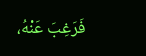فَرَغِبَ عَنْهُ،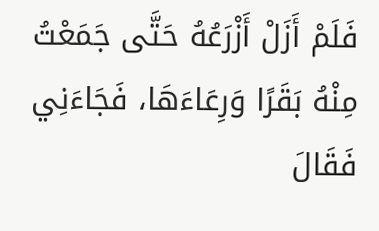فَلَمْ أَزَلْ أَزْرَعُهُ حَتَّى جَمَعْتُ مِنْهُ بَقَرًا وَرِعَاءَهَا، فَجَاءَنِي فَقَالَ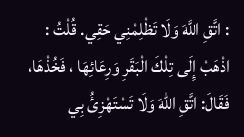: اتَّقِ اللَّهَ وَلَا تَظْلِمْنِي حَقِي. قُلْتُ : اذْهَبْ إِلَى تِلْكَ الْبَقَرِ وَرِعَائِهَا ، فَخُذْهَا، فَقَالَ: اتَّقِ اللهَ وَلَا تَسْتَهْزِئُ بِي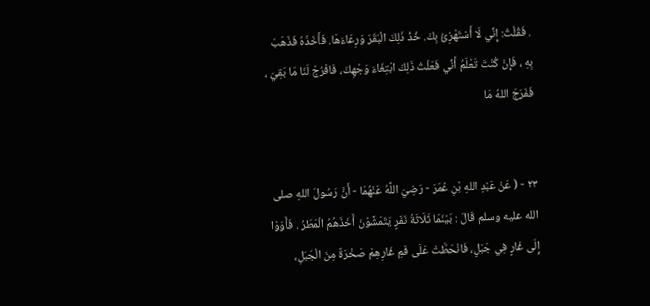. فَقُلْتُ: إِنِّي لَا أَسْتَهْزِئُ بِكَ. خُذْ ذَلِكَ الْبَقَرَ وَرِعَاءَهَا. فَأَخَذَهُ فَذَهَبَ بِهِ ، فَإِنْ كُنْتَ تَعْلَمُ أَنِّي فَعَلْتُ ذَلِكَ ابْتِغَاءَ وَجْهِكَ، فَافْرُجْ لَنَا مَا بَقِيَ ، فَفَرَجَ اللهُ مَا


۲۳ - ( عَنْ عَبْدِ اللهِ بْنِ عُمَرَ - رَضِيَ اللَّهُ عَنْهُمَا - أَنَّ رَسُولَ اللهِ صلى الله عليه وسلم قَالَ : بَيْنَمَا ثَلَاثَةُ نَفَرٍ يَتَمَشَّوْنَ أَخَذَهُمُ الْمَطَرُ . فَأَوَوْا إِلَى غَارٍ فِي جَبَلٍ، فَانْحَطَّتْ عَلَى فَمِ غَارِهِمْ صَخْرَةٌ مِنَ الْجَبَلِ،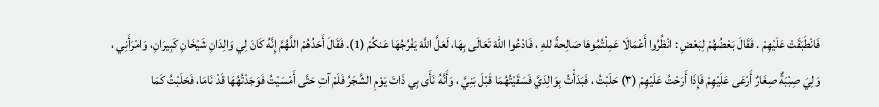فَانْطَبَقَتْ عَلَيْهِمْ . فَقَالَ بَعْضُهُمْ لِبَعْضِ : انْظُرُوا أَعْمَالَا عَمِلْتُمُوهَا صَالِحةً للهِ ، فَادْعُوا اللهَ تَعَالَى بِهَا، لَعَلَّ اللَّهَ يَفْرُجُهَا عَنكُمْ (1). فَقَالَ أَحَدُهُمْ اللَّهُمَّ إِنَّهُ كَانَ لِي وَالِدَانِ شَيْخَانِ كَبِيرَانِ، وَامْرَأَنِي ، وَلِيَ صِبْبَةٌ صِغَارٌ أَرْعَى عَلَيْهِمْ فَإِذَا أَرَحْتُ عَلَيْهِمْ (۳) حَلَبْتُ ، فَبَدَأْتُ بِوَالِدَيَّ فَسَقَيْتُهُمَا قَبْلَ بَنِيَّ ، وَأَنَّهُ نَأَى بِي ذَاتَ يَوْمِ الشَّجَرُ فَلَمْ آتِ حَتَّى أَمْسَيْتُ فَوَجَدْتُهُهَا قَدْ نَامَا، فَحَلَبْتُ كَمَا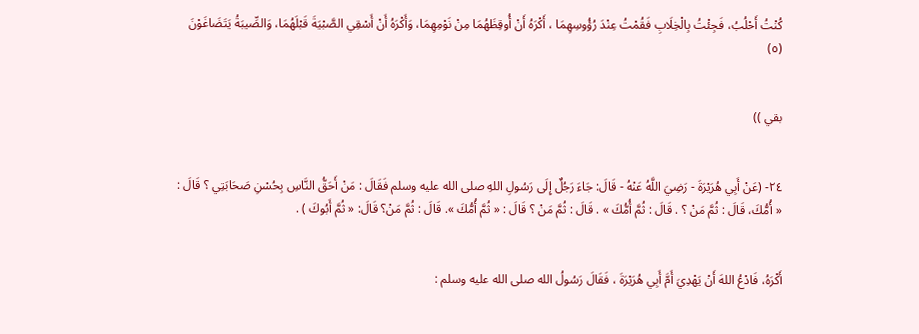كُنْتُ أَحْلُبُ، فَجِئْتُ بِالْخِلَابِ فَقُمْتُ عِنْدَ رُؤُوسِهِمَا ، أَكْرَهُ أَنْ أُوقِظَهُمَا مِنْ نَوْمِهِمَا، وَأَكْرَهُ أَنْ أَسْقِي الصَّبْيَةَ قَبْلَهُمَا، وَالصِّيبَةُ يَتَضَاغَوْنَ (٥)


بقي ))


٢٤- (عَنْ أَبِي هُرَيْرَةَ - رَضِيَ اللَّهُ عَنْهُ - قَالَ: جَاءَ رَجُلٌ إِلَى رَسُولِ اللهِ صلى الله عليه وسلم فَقَالَ : مَنْ أَحَقُّ النَّاسِ بِحُسْنِ صَحَابَتِي ؟ قَالَ : « أُمُّكَ، قَالَ : ثُمَّ مَنْ ؟ . قَالَ : ثُمَّ أُمُّكَ » . قَالَ : ثُمَّ مَنْ ؟ قَالَ : « ثُمَّ أُمُّكَ ». قَالَ : ثُمَّ مَنْ؟ قَالَ: « ثُمَّ أَبُوكَ ) .


أَكْرَهُ، فَادْعُ اللهَ أَنْ يَهْدِيَ أَمَّ أَبِي هُرَيْرَةَ ، فَقَالَ رَسُولُ الله صلى الله عليه وسلم :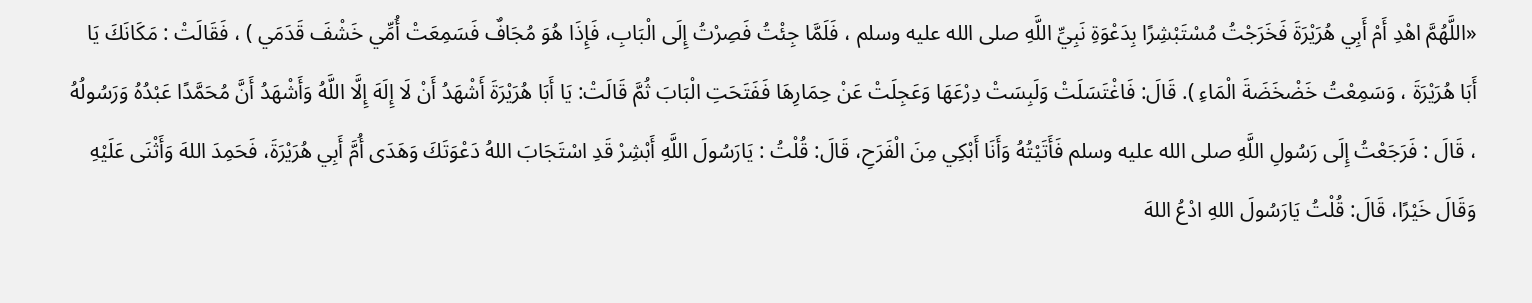«اللَّهُمَّ اهْدِ أَمْ أَبِي هُرَيْرَةَ فَخَرَجْتُ مُسْتَبْشِرًا بِدَعْوَةِ نَبِيِّ اللَّهِ صلى الله عليه وسلم ، فَلَمَّا جِئْتُ فَصِرْتُ إِلَى الْبَابِ، فَإِذَا هُوَ مُجَافٌ فَسَمِعَتْ أُمِّي خَشْفَ قَدَمَي ) ، فَقَالَتْ : مَكَانَكَ يَا أَبَا هُرَيْرَةَ ، وَسَمِعْتُ خَضْخَضَةَ الْمَاءِ ). قَالَ: فَاغْتَسَلَتْ وَلَبِسَتْ دِرْعَهَا وَعَجِلَتْ عَنْ حِمَارِهَا فَفَتَحَتِ الْبَابَ ثُمَّ قَالَتْ: يَا أَبَا هُرَيْرَةَ أَشْهَدُ أَنْ لَا إِلَهَ إِلَّا اللَّهُ وَأَشْهَدُ أَنَّ مُحَمَّدًا عَبْدُهُ وَرَسُولُهُ ، قَالَ : فَرَجَعْتُ إِلَى رَسُولِ اللَّهِ صلى الله عليه وسلم فَأَتَيْتُهُ وَأَنَا أَبْكِي مِنَ الْفَرَحِ، قَالَ: قُلْتُ : يَارَسُولَ اللَّهِ أَبْشِرْ قَدِ اسْتَجَابَ اللهُ دَعْوَتَكَ وَهَدَى أُمَّ أَبِي هُرَيْرَةَ، فَحَمِدَ اللهَ وَأَثْنَى عَلَيْهِ وَقَالَ خَيْرًا، قَالَ: قُلْتُ يَارَسُولَ اللهِ ادْعُ اللهَ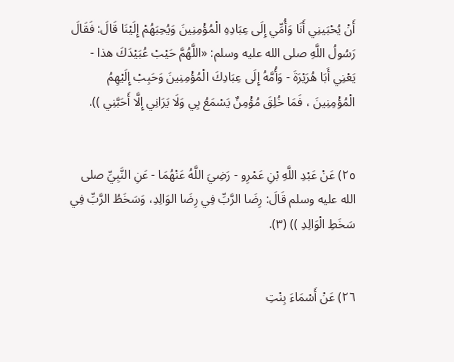أَنْ يُحْبَينِي أَنَا وَأُمِّي إِلَى عِبَادِهِ الْمُؤْمِنِينَ وَيُحِبَهُمْ إِلَيْنَا قَالَ: فَقَالَ رَسُولُ اللَّهِ صلى الله عليه وسلم: «اللَّهُمَّ حَيْبْ عُبَيْدَكَ هذا - يَعْنِي أَبَا هُرَيْرَةَ - وَأُمَّهُ إِلَى عِبَادِكَ الْمُؤْمِنِينَ وَحَبِبْ إِلَيْهِمُ الْمُؤْمِنِينَ ، فَمَا خُلِقَ مُؤْمِنٌ يَسْمَعُ بِي وَلَا يَرَانِي إِلَّا أَحَبَّنِي )).


٢٥) عَنْ عَبْدِ اللَّهِ بْنِ عَمْرِو - رَضِيَ اللَّهُ عَنْهُمَا - عَنِ النَّبِيِّ صلى الله عليه وسلم قَالَ: رِضَا الرَّبِّ فِي رِضَا الوَالِدِ، وَسَخَطُ الرَّبِّ فِي سَخَطِ الْوَالِدِ )) (۳).


٢٦) عَنْ أَسْمَاءَ بِنْتِ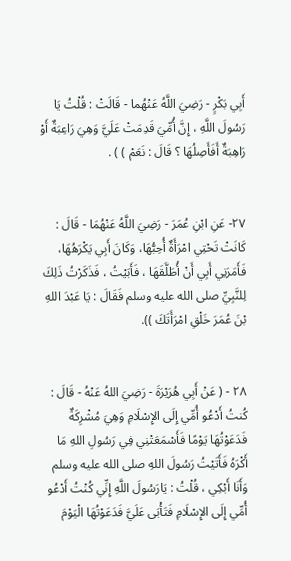أَبِي بَكْرٍ - رَضِيَ اللَّهُ عَنْهُما - قَالَتْ : قُلْتُ يَا رَسُولَ اللَّهِ ، إِنَّ أُمِّيَ قَدِمَتْ عَلَيَّ وَهِيَ رَاعِبَةٌ أَوْ رَاهِبَةٌ أَفَأَصِلُهَا ؟ قَالَ : نَعَمْ ) ) .


۲۷- عَنِ ابْنِ عُمَرَ - رَضِيَ اللَّهُ عَنْهُمَا - قَالَ : كَانَتْ تَحْتِي امْرَأَةٌ أُحِبُّهَا، وَكَانَ أَبِي يَكْرَهُهَا، فَأَمَرَنِي أَبِي أَنْ أُطَلَّقَهَا ، فَأَبَيْتُ ، فَذَكَرْتُ ذَلِكَ لِلنَّبِيِّ صلى الله عليه وسلم فَقَالَ : يَا عَبْدَ اللهِ بْنَ عُمَرَ خَلْقِ امْرَأَتَكَ )).


۲۸ - ( عَنْ أَبِي هُرَيْرَةَ - رَضِيَ اللهُ عَنْهُ - قَالَ : كُنتُ أَدْعُو أُمِّي إِلَى الإِسْلَامِ وَهِيَ مُشْرِكَةٌ فَدَعَوْتُهَا يَوْمًا فَأَسْمَعَتْنِي فِي رَسُولِ اللهِ مَا أَكْرَهُ فَأَتَيْتُ رَسُولَ اللهِ صلى الله عليه وسلم وَأَنَا أَبْكِي ، قُلْتُ : يَارَسُولَ اللَّهِ إِنِّي كُنْتُ أَدْعُو أُمِّي إِلَى الإِسْلَامِ فَتَأْبَى عَلَيَّ فَدَعَوْتُهَا الْيَوْمَ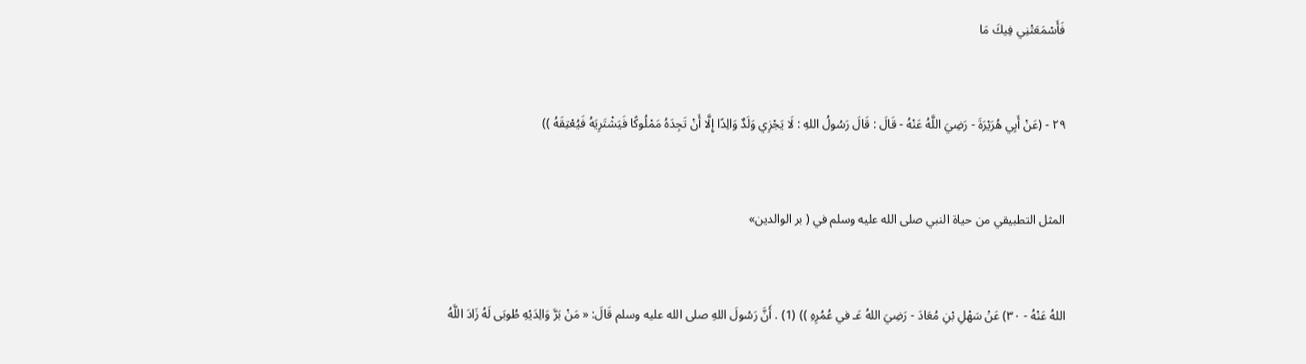فَأَسْمَعَتْنِي فِيكَ مَا


٢٩ - (عَنْ أَبِي هُرَيْرَةَ - رَضِيَ اللَّهُ عَنْهُ - قَالَ : قَالَ رَسُولُ اللهِ : لَا يَجْزِي وَلَدٌ وَالِدًا إِلَّا أَنْ تَجِدَهُ مَمْلُوكًا فَيَشْتَرِيَهُ فَيُعْتِقَهُ ))


المثل التطبيقي من حياة النبي صلى الله عليه وسلم في ( بر الوالدين»


اللهُ عَنْهُ - ٣٠) عَنْ سَهْلِ بْنِ مُعَادَ - رَضِيَ اللهُ عَـ في عُمُرِهِ )) (1) . أَنَّ رَسُولَ اللهِ صلى الله عليه وسلم قَالَ: « مَنْ بَرَّ وَالِدَيْهِ طُوبَى لَهُ زَادَ اللَّهُ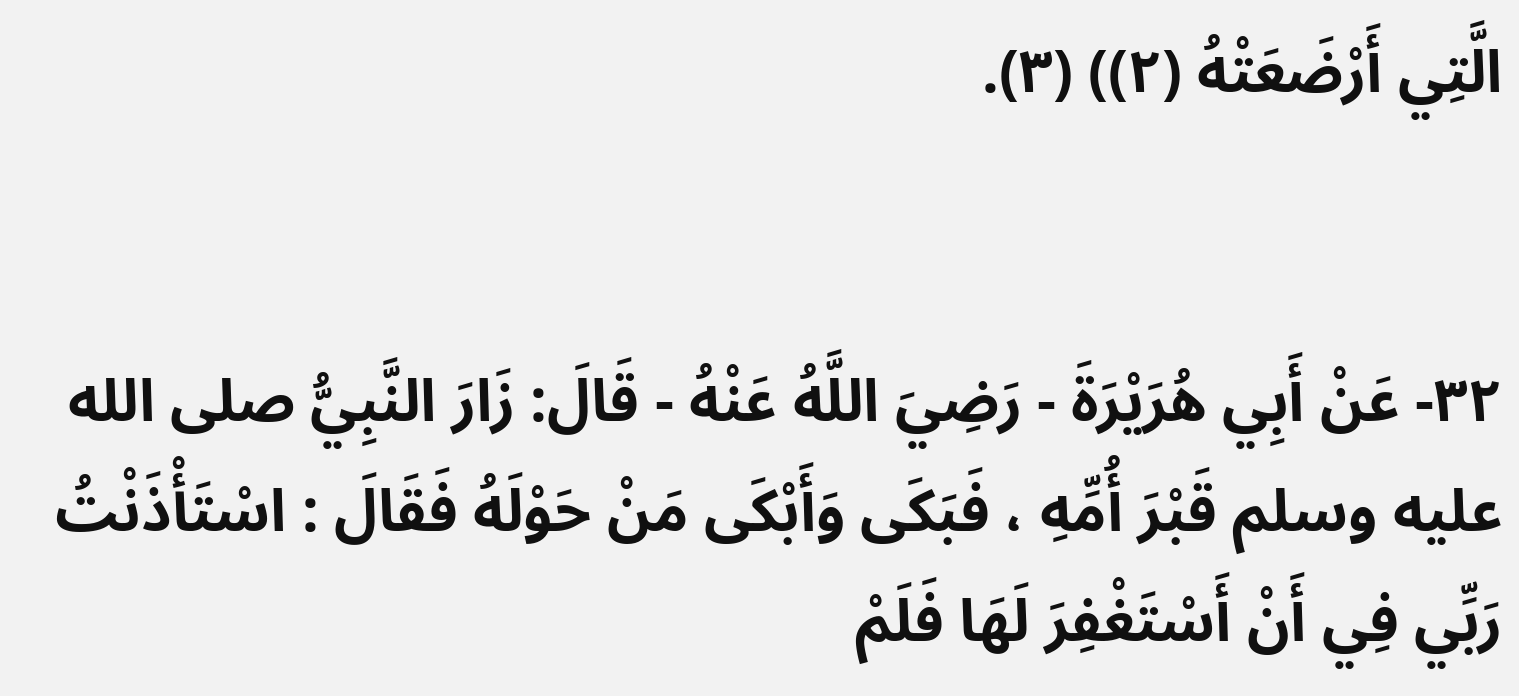الَّتِي أَرْضَعَتْهُ (۲)) (۳).


٣٢- عَنْ أَبِي هُرَيْرَةَ - رَضِيَ اللَّهُ عَنْهُ - قَالَ: زَارَ النَّبِيُّ صلى الله عليه وسلم قَبْرَ أُمِّهِ ، فَبَكَى وَأَبْكَى مَنْ حَوْلَهُ فَقَالَ : اسْتَأْذَنْتُ رَبِّي فِي أَنْ أَسْتَغْفِرَ لَهَا فَلَمْ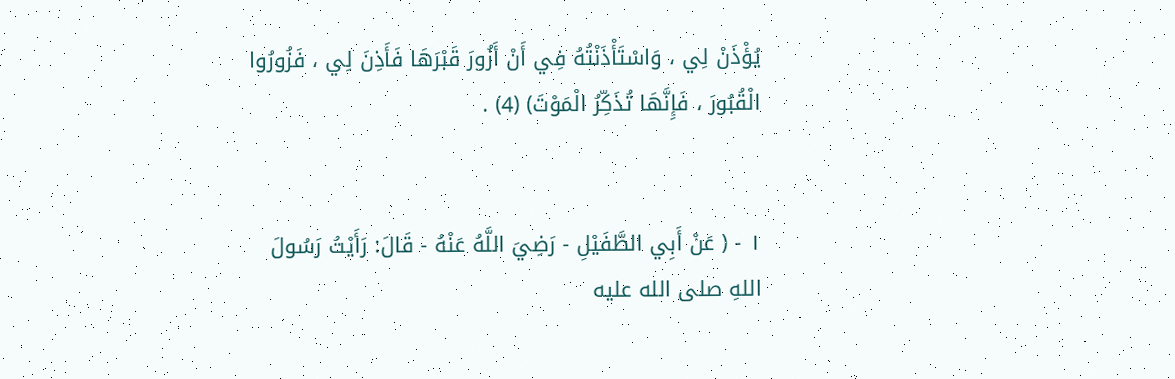يُؤْذَنْ لِي ، وَاسْتَأْذَنْتُهُ فِي أَنْ أَزُورَ قَبْرَهَا فَأَذِنَ لِي ، فَزُورُوا الْقُبُورَ ، فَإِنَّهَا تُذَكِّرُ الْمَوْتَ) (4) .


۱ - ( عَنْ أَبِي الطَّفَيْلِ - رَضِيَ اللَّهُ عَنْهُ - قَالَ: رَأَيْتُ رَسُولَ اللهِ صلى الله عليه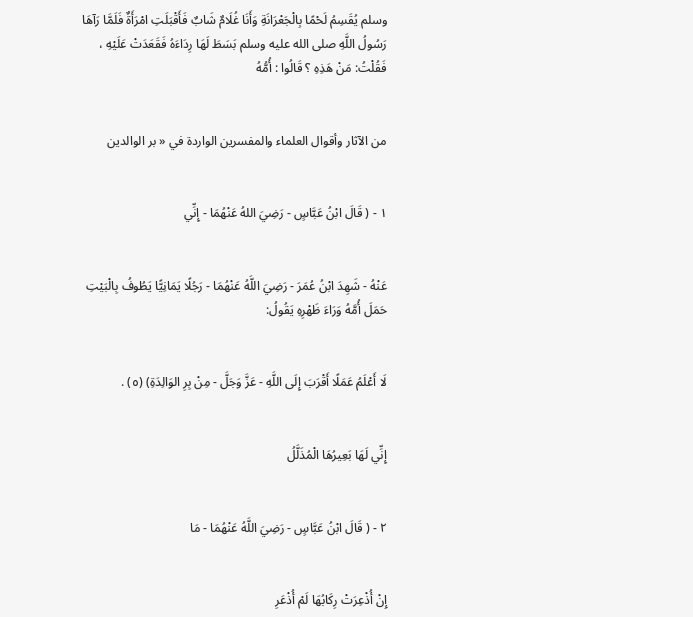وسلم يُقَسِمُ لَحْمًا بِالْجَعْرَانَةِ وَأَنَا غُلَامٌ شَابٌ فَأَقْبَلَتِ امْرَأَةٌ فَلَمَّا رَآهَا رَسُولُ اللَّهِ صلى الله عليه وسلم بَسَطَ لَهَا رِدَاءَهُ فَقَعَدَتْ عَلَيْهِ ، فَقُلْتُ: مَنْ هَذِهِ ؟ قَالُوا : أُمُّهُ


من الآثار وأقوال العلماء والمفسرين الواردة في « بر الوالدين


۱ - ( قَالَ ابْنُ عَبَّاسٍ - رَضِيَ اللهُ عَنْهُمَا - إِنِّي


عَنْهُ - شَهِدَ ابْنُ عُمَرَ - رَضِيَ اللَّهُ عَنْهُمَا - رَجُلًا يَمَانِيًّا يَطُوفُ بِالْبَيْتِ حَمَلَ أُمَّهُ وَرَاءَ ظَهْرِهِ يَقُولُ:


لَا أَعْلَمُ عَمَلًا أَقْرَبَ إِلَى اللَّهِ - عَزَّ وَجَلَّ - مِنْ بِرِ الوَالِدَةِ) (٥) .


إِنِّي لَهَا بَعِيرُهَا الْمُذَلَّلُ


۲ - ( قَالَ ابْنُ عَبَّاسٍ - رَضِيَ اللَّهُ عَنْهُمَا - مَا


إِنْ أُذْعِرَتْ رِكَابُهَا لَمْ أُذْعَرِ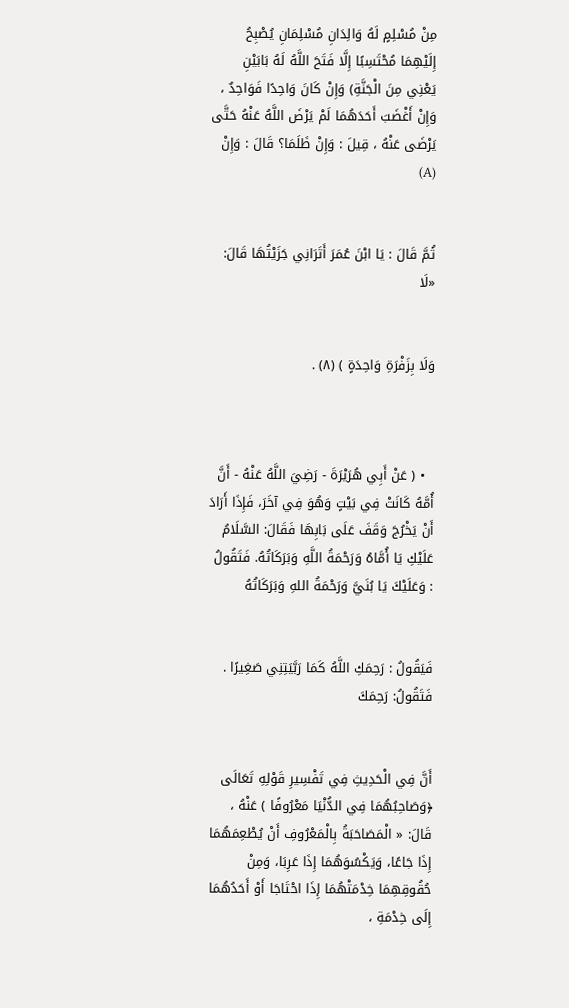مِنْ مُسْلِمٍ لَهُ وَالِدَانِ مُسْلِمَانِ يُصْبِحُ إِلَيْهِمَا مُحْتَسِبًا إِلَّا فَتَحَ اللَّهُ لَهُ بَابَيْنِ يَعْنِي مِنَ الْجَنَّةِ) وَإِنْ كَانَ وَاحِدًا فَوَاحِدٌ ، وَإِنْ أَغْضَبَ أَحَدَهُمَا لَمْ يَرْضَ اللَّهُ عَنْهُ حَتَّى يَرْضَى عَنْهُ ، قِيلَ : وَإِنْ ظَلَمَا؟ قَالَ : وَإِنْ (A)


ثُمَّ قَالَ : يَا ابْنَ عُمَرَ أَتَرَانِي جَزَيْتُهَا قَالَ: «لَا


وَلَا بِزَفْرَةِ وَاحِدَةٍ ) (۸) .



  • ( عَنْ أَبِي هُرَيْرَةَ - رَضِيَ اللَّهُ عَنْهُ - أَنَّ أُمَّهُ كَانَتْ فِي بَيْتٍ وَهُوَ فِي آخَرَ، فَإِذَا أَرَادَ أَنْ يَخْرُجَ وَقَفَ عَلَى بَابِهَا فَقَالَ: السَّلَامُ عَلَيْكِ يَا أُمَّاهُ وَرَحْمَةُ اللَّهِ وَبَرَكَاتُهُ. فَتَقُولُ : وَعَلَيْكَ يَا بُنَيَّ وَرَحْمَةُ اللهِ وَبَرَكَاتُهُ


فَيَقُولُ : رَحِمَكِ اللَّهُ كَمَا رَبَّيَتِنِي صَغِيرًا . فَتَقُولُ: رَحِمَكَ


أَنَّ فِي الْحَدِيثِ فِي تَفْسِيرِ قَوْلِهِ تَعَالَى ﴿وَصَاحِبُهُمَا فِي الدُّنْيَا مَعْرُوفًا ) عَنْهُ ، قَالَ: « الْمَصَاحَبَةُ بِالْمَعْرُوفِ أَنْ يُطْعِمَهُمَا إِذَا جَاعًا، وَيَكْسُوَهُمَا إِذَا عَرِبَا، وَمِنْ حُقُوقِهِمَا خِدْمَتْهُمَا إِذَا احْتَاجَا أَوْ أَحَدُهُمَا إِلَى خِدْمَةِ ،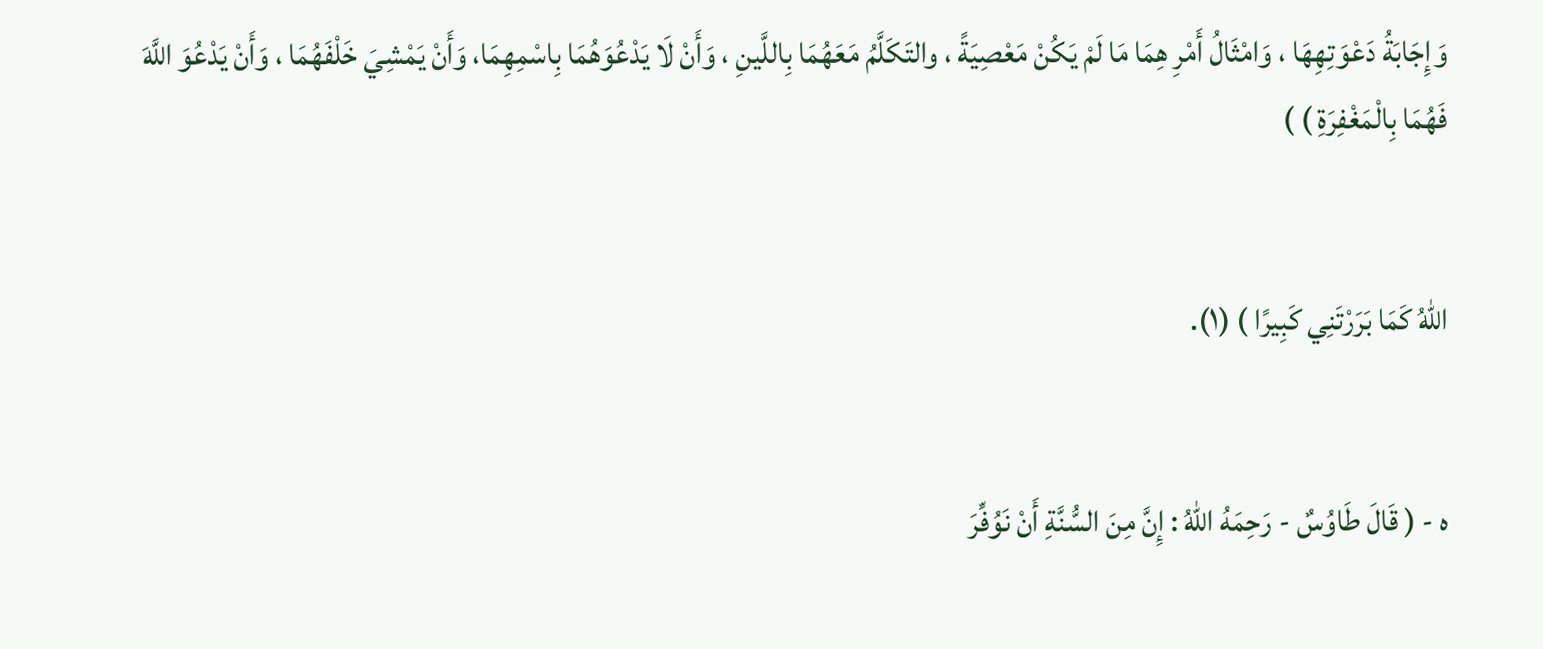وَإِجَابَةُ دَعْوَتِهِهَا ، وَامْثَالُ أَمْرِ هِمَا مَا لَمْ يَكُنْ مَعْصِيَةً ، والتَكَلَّمُ مَعَهُمَا بِاللَّينِ ، وَأَنْ لَا يَدْعُوَهُمَا بِاسْمِهِمَا، وَأَنْ يَمْشِيَ خَلْفَهُمَا ، وَأَنْ يَدْعُوَ اللَّهَ فَهُمَا بِالْمَغْفِرَةِ ) )


اللهُ كَمَا بَرَرْتَنِي كَبِيرًا ) (۱).


ه - ( قَالَ طَاوُسٌ - رَحِمَهُ اللهُ : إِنَّ مِنَ السُّنَّةِ أَنْ نَوُفِّرَ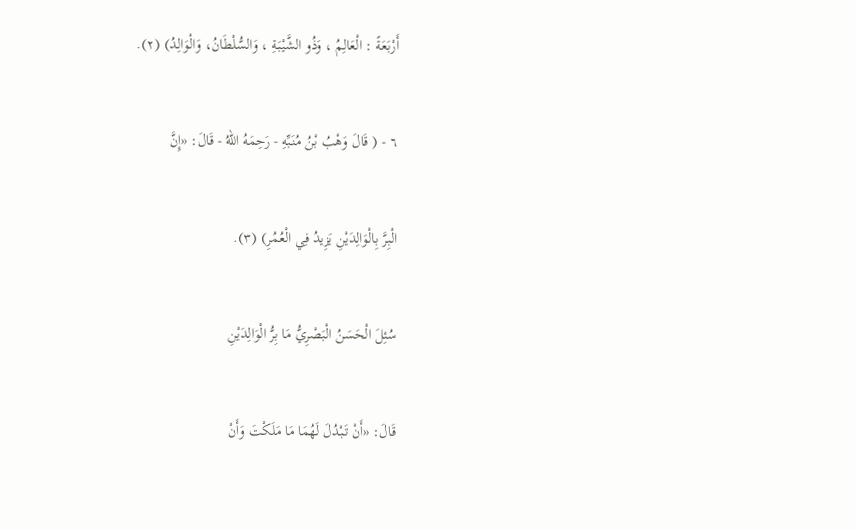أَرْبَعَةً : الْعَالِمُ ، وَذُو الشَّيْبَةِ ، وَالسُّلْطَانُ، وَالْوَالِدُ) (۲).


٦ - ( قَالَ وَهْبُ بْنُ مُنَبِّهِ - رَحِمَهُ اللهُ - قَالَ: «إِنَّ


الْبِرَّ بِالْوَالِدَيْنِ يَزِيدُ فِي الْعُمُرِ) (۳).


سُئِلَ الْحَسَنُ الْبَصْرِيُّ مَا بِرُّ الْوَالِدَيْنِ


قَالَ: «أَنْ تَبْدُلَ لَهُمَا مَا مَلَكْتَ وَأَنْ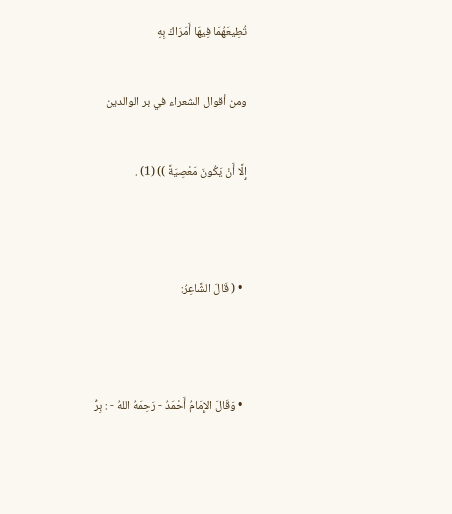تُطِيعَهُمَا فِيهَا أَمَرَاكَ بِهِ


ومن أقوال الشعراء في بر الوالدين


إِلَّا أَنْ يَكُونَ مَعْصِيَةً )) (1) .




  • ( قَالَ الشَّاعِرُ:




  • وَقَالَ الإِمَامُ أَحْمَدُ - رَحِمَهُ اللهُ - : بِرُّ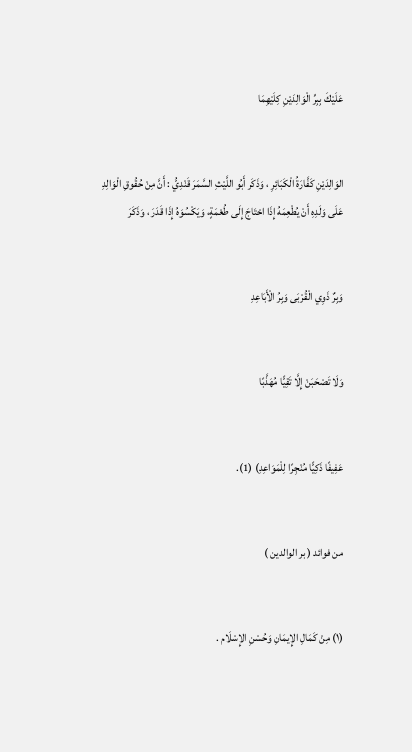عَلَيْكَ بِبِرِّ الْوَالِدَيْنِ كِلَيْهِمَا


الوَالِدَيْنِ كَفَّارَةُ الْكَبَائِرِ ، وَذَكَر أَبُو اللَّيْثِ السَّمَرَ قَنْدِيُّ : أَنَّ مِنْ حُقُوقِ الْوَالِدِ عَلَى وَلَدِهِ أَنْ يُطْعِمَهُ إِذَا احْتَاجَ إِلَى طُعْمَةٍ، وَيَكْسُوَهُ إِذَا قَدَرَ ، وَذَكَرَ


وَبِرٌ ذَوِي الْقُرْبَى وَبِرُ الْأَبَاعِدِ


وَلَا تَصْحَبَنْ إِلَّا تَقِيًّا مُهَذَّبًا


عَفِيفًا ذَكِيًّا مُنْجِرًا لِلْمَوَاعِدِ) (1).


من فوائد ( بر الوالدين )


(۱) مِنْ كَمَالِ الإِيمَانِ وَحُسْنِ الإِسْلَام .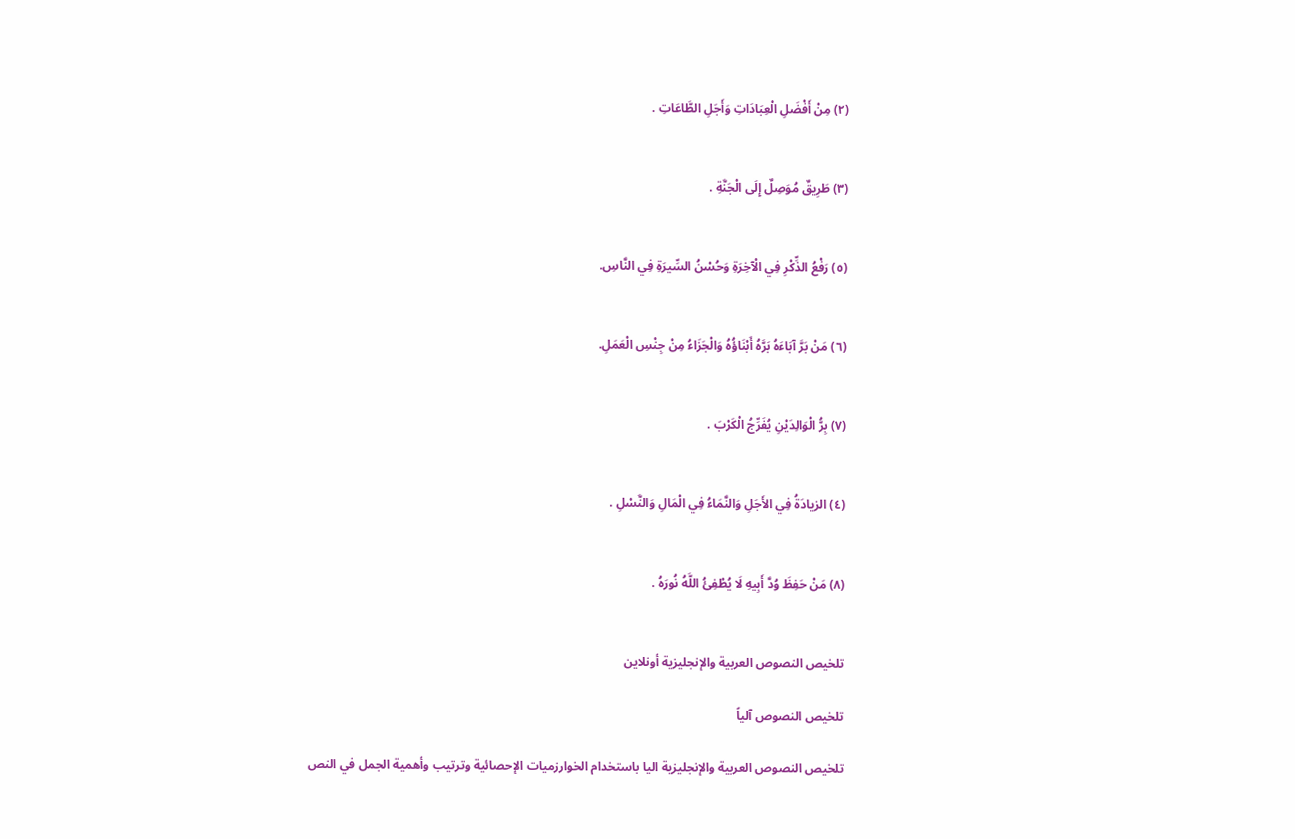(۲) مِنْ أَفْضَلِ الْعِبَادَاتِ وَأَجَلِ الطَّاعَاتِ .


(۳) طَرِيقٌ مُوَصِلٌ إِلَى الْجَنَّةِ .


(٥) رَفْعُ الذِّكْرِ فِي الْآخِرَةِ وَحُسْنُ السِّيرَةِ فِي النَّاسِ.


(٦) مَنْ بَرَّ آبَاءَهُ بَرَّهُ أَبْنَاؤُهُ وَالْجَزَاءُ مِنْ جِنْسِ الْعَمَلِ.


(۷) بِرُّ الْوَالِدَيْنِ يُفَرِّجُ الْكَرْبَ .


(٤) الزيادَةُ فِي الأَجَلِ وَالنَّمَاءُ فِي الْمَالِ وَالنَّسْلِ .


(۸) مَنْ حَفِظَ وُدَّ أَبِيهِ لَا يُطْفِئُ اللَّهُ نُورَهُ .


تلخيص النصوص العربية والإنجليزية أونلاين

تلخيص النصوص آلياً

تلخيص النصوص العربية والإنجليزية اليا باستخدام الخوارزميات الإحصائية وترتيب وأهمية الجمل في النص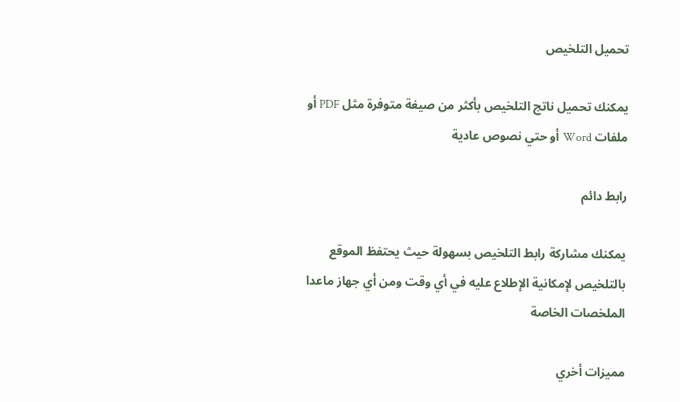تحميل التلخيص

يمكنك تحميل ناتج التلخيص بأكثر من صيغة متوفرة مثل PDF أو ملفات Word أو حتي نصوص عادية

رابط دائم

يمكنك مشاركة رابط التلخيص بسهولة حيث يحتفظ الموقع بالتلخيص لإمكانية الإطلاع عليه في أي وقت ومن أي جهاز ماعدا الملخصات الخاصة

مميزات أخري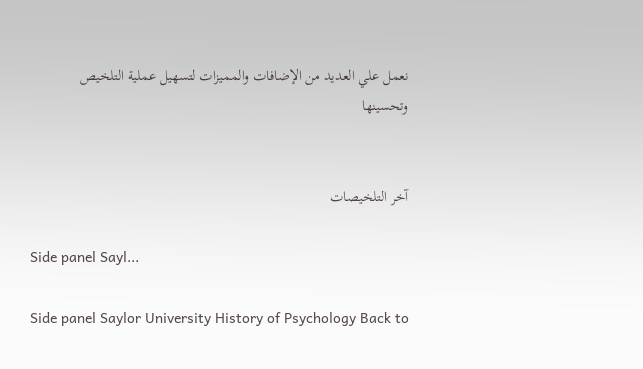نعمل علي العديد من الإضافات والمميزات لتسهيل عملية التلخيص وتحسينها


آخر التلخيصات

Side panel Sayl...

Side panel Saylor University History of Psychology Back to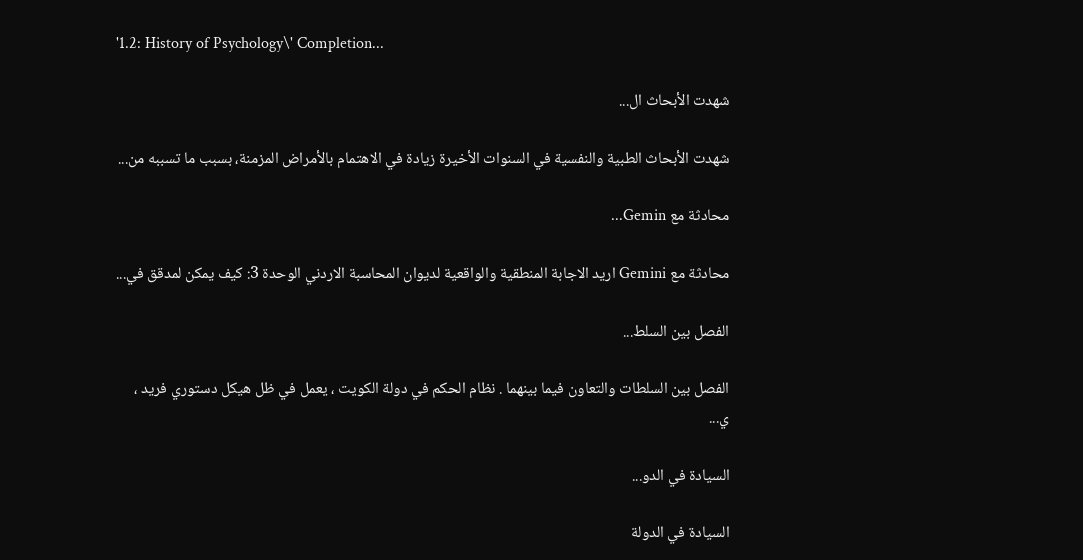'1.2: History of Psychology\' Completion...

شهدت الأبحاث ال...

شهدت الأبحاث الطبية والنفسية في السنوات الأخيرة زيادة في الاهتمام بالأمراض المزمنة، بسبب ما تسببه من...

محادثة مع Gemin...

محادثة مع Gemini اريد الاجابة المنطقية والواقعية لديوان المحاسبة الاردني الوحدة 3: كيف يمكن لمدقق في...

الفصل بين السلط...

الفصل بين السلطات والتعاون فيما بينهما . نظام الحكم في دولة الكويت ، يعمل في ظل هيكل دستوري فريد ، ي...

السيادة في الدو...

السيادة في الدولة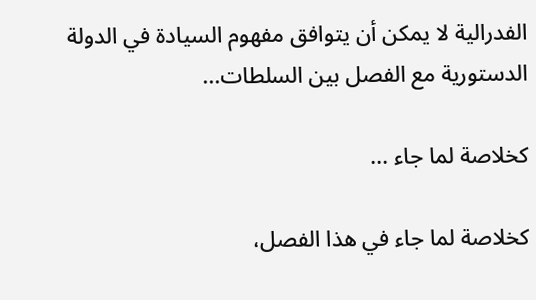الفدرالية لا يمكن أن يتوافق مفهوم السيادة في الدولة الدستورية مع الفصل بين السلطات...

كخلاصة لما جاء ...

كخلاصة لما جاء في هذا الفصل،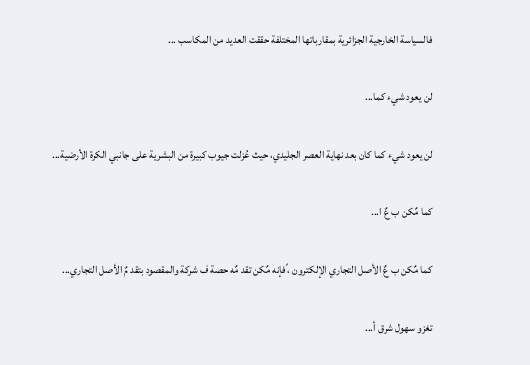فالسياسة الخارجية الجزائرية بمقارباتها المختلفة حققت العديد من المكاسب ...

لن يعود شيء كما...

لن يعود شيء كما كان بعد نهاية العصر الجليدي، حيث عُزلت جيوب كبيرة من البشرية على جانبي الكرة الأرضية...

كما مٌكن ب عٌ ا...

كما مٌكن ب عٌ الأصل التجاري الإلكترون ،ً فإنه مٌكن تقد مٌه حصة ف شركة والمقصود بتقد مٌ الأصل التجاري...

تغزو سهول شرق أ...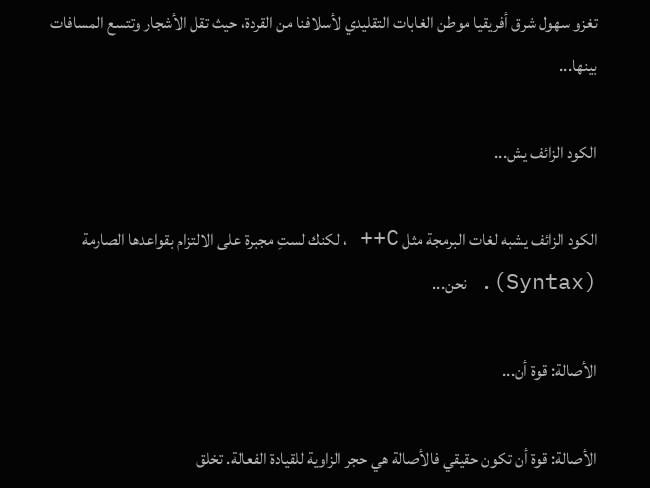تغزو سهول شرق أفريقيا موطن الغابات التقليدي لأسلافنا من القردة، حيث تقل الأشجار وتتسع المسافات بينها...

الكود الزائف يش...

الكود الزائف يشبه لغات البرمجة مثل C++ ، لكنك لستِ مجبرة على الالتزام بقواعدها الصارمة (Syntax). نحن...

الأصالة: قوة أن...

الأصالة: قوة أن تكون حقيقي فالأصالة هي حجر الزاوية للقيادة الفعالة. تخلق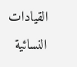القيادات النسائية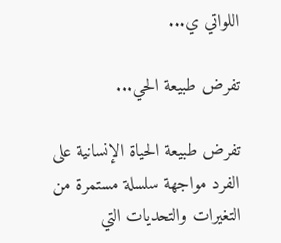اللواتي ي...

تفرض طبيعة الحي...

تفرض طبيعة الحياة الإنسانية على الفرد مواجهة سلسلة مستمرة من التغيرات والتحديات التي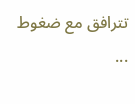تترافق مع ضغوط ...